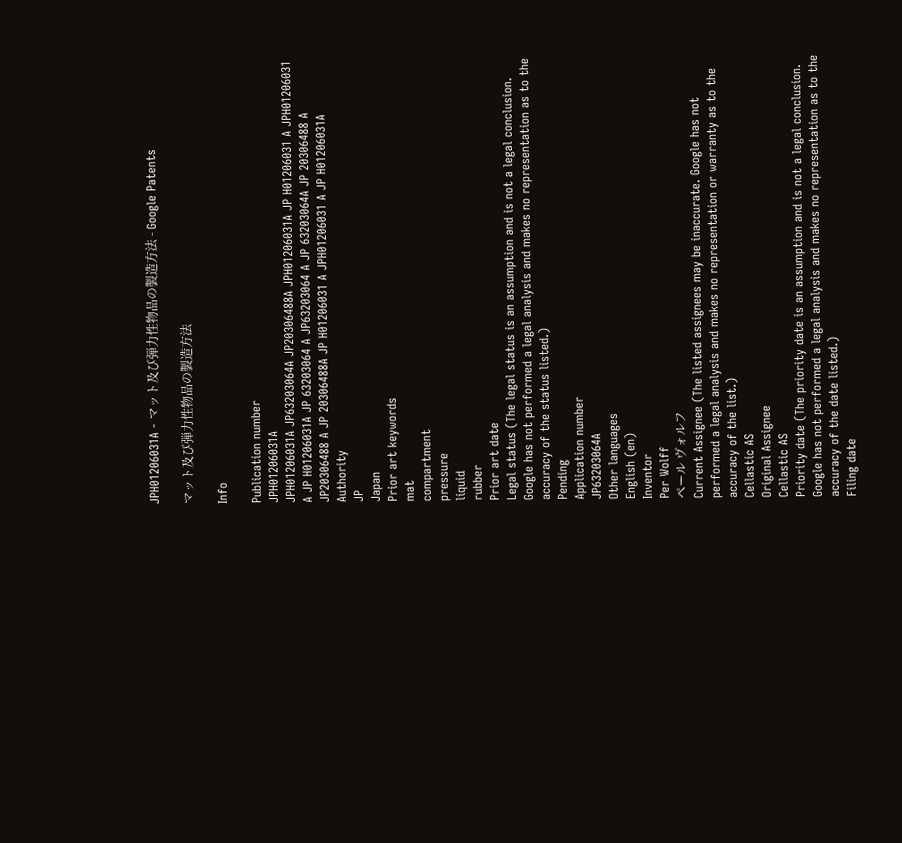JPH01206031A - マット及び弾力性物品の製造方法 - Google Patents

マット及び弾力性物品の製造方法

Info

Publication number
JPH01206031A
JPH01206031A JP63203064A JP20306488A JPH01206031A JP H01206031 A JPH01206031 A JP H01206031A JP 63203064 A JP63203064 A JP 63203064A JP 20306488 A JP20306488 A JP 20306488A JP H01206031 A JPH01206031 A JP H01206031A
Authority
JP
Japan
Prior art keywords
mat
compartment
pressure
liquid
rubber
Prior art date
Legal status (The legal status is an assumption and is not a legal conclusion. Google has not performed a legal analysis and makes no representation as to the accuracy of the status listed.)
Pending
Application number
JP63203064A
Other languages
English (en)
Inventor
Per Wolff
ペール ヴォルフ
Current Assignee (The listed assignees may be inaccurate. Google has not performed a legal analysis and makes no representation or warranty as to the accuracy of the list.)
Cellastic AS
Original Assignee
Cellastic AS
Priority date (The priority date is an assumption and is not a legal conclusion. Google has not performed a legal analysis and makes no representation as to the accuracy of the date listed.)
Filing date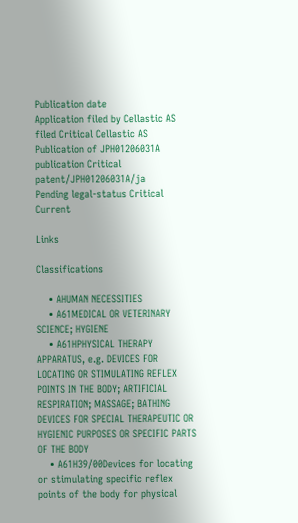Publication date
Application filed by Cellastic AS filed Critical Cellastic AS
Publication of JPH01206031A publication Critical patent/JPH01206031A/ja
Pending legal-status Critical Current

Links

Classifications

    • AHUMAN NECESSITIES
    • A61MEDICAL OR VETERINARY SCIENCE; HYGIENE
    • A61HPHYSICAL THERAPY APPARATUS, e.g. DEVICES FOR LOCATING OR STIMULATING REFLEX POINTS IN THE BODY; ARTIFICIAL RESPIRATION; MASSAGE; BATHING DEVICES FOR SPECIAL THERAPEUTIC OR HYGIENIC PURPOSES OR SPECIFIC PARTS OF THE BODY
    • A61H39/00Devices for locating or stimulating specific reflex points of the body for physical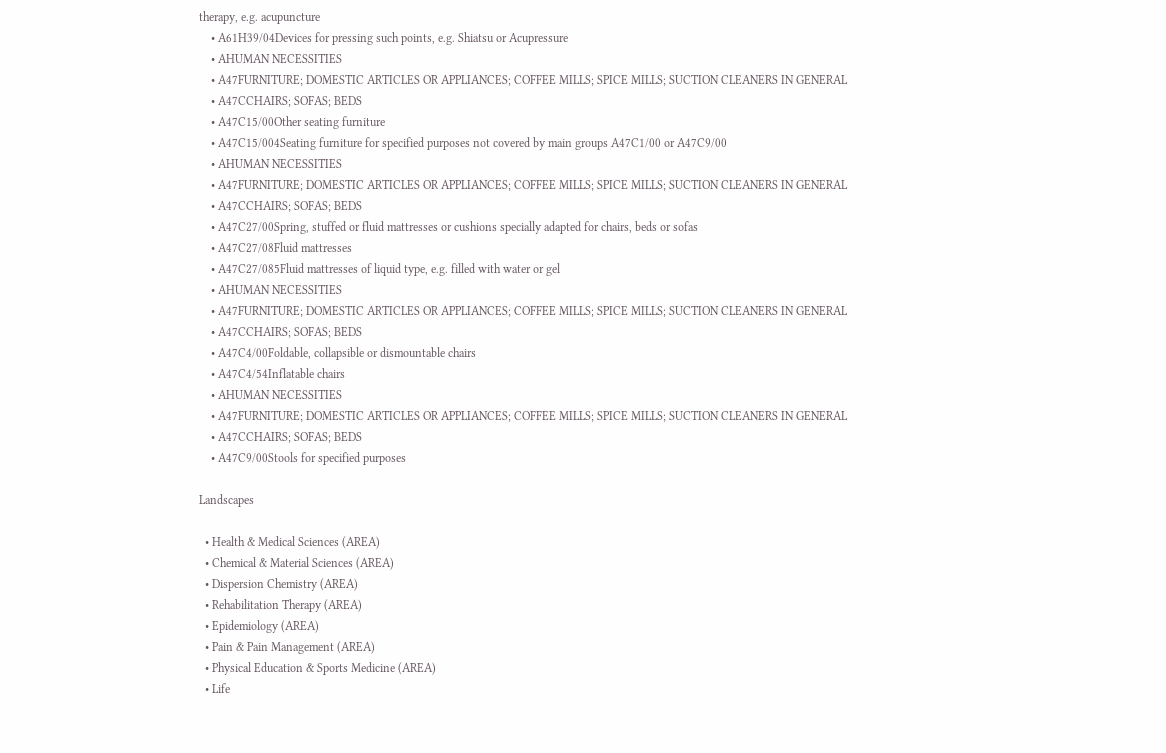therapy, e.g. acupuncture
    • A61H39/04Devices for pressing such points, e.g. Shiatsu or Acupressure
    • AHUMAN NECESSITIES
    • A47FURNITURE; DOMESTIC ARTICLES OR APPLIANCES; COFFEE MILLS; SPICE MILLS; SUCTION CLEANERS IN GENERAL
    • A47CCHAIRS; SOFAS; BEDS
    • A47C15/00Other seating furniture
    • A47C15/004Seating furniture for specified purposes not covered by main groups A47C1/00 or A47C9/00
    • AHUMAN NECESSITIES
    • A47FURNITURE; DOMESTIC ARTICLES OR APPLIANCES; COFFEE MILLS; SPICE MILLS; SUCTION CLEANERS IN GENERAL
    • A47CCHAIRS; SOFAS; BEDS
    • A47C27/00Spring, stuffed or fluid mattresses or cushions specially adapted for chairs, beds or sofas
    • A47C27/08Fluid mattresses
    • A47C27/085Fluid mattresses of liquid type, e.g. filled with water or gel
    • AHUMAN NECESSITIES
    • A47FURNITURE; DOMESTIC ARTICLES OR APPLIANCES; COFFEE MILLS; SPICE MILLS; SUCTION CLEANERS IN GENERAL
    • A47CCHAIRS; SOFAS; BEDS
    • A47C4/00Foldable, collapsible or dismountable chairs
    • A47C4/54Inflatable chairs
    • AHUMAN NECESSITIES
    • A47FURNITURE; DOMESTIC ARTICLES OR APPLIANCES; COFFEE MILLS; SPICE MILLS; SUCTION CLEANERS IN GENERAL
    • A47CCHAIRS; SOFAS; BEDS
    • A47C9/00Stools for specified purposes

Landscapes

  • Health & Medical Sciences (AREA)
  • Chemical & Material Sciences (AREA)
  • Dispersion Chemistry (AREA)
  • Rehabilitation Therapy (AREA)
  • Epidemiology (AREA)
  • Pain & Pain Management (AREA)
  • Physical Education & Sports Medicine (AREA)
  • Life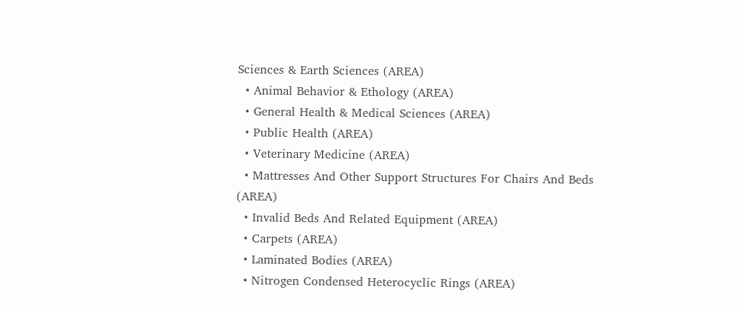Sciences & Earth Sciences (AREA)
  • Animal Behavior & Ethology (AREA)
  • General Health & Medical Sciences (AREA)
  • Public Health (AREA)
  • Veterinary Medicine (AREA)
  • Mattresses And Other Support Structures For Chairs And Beds (AREA)
  • Invalid Beds And Related Equipment (AREA)
  • Carpets (AREA)
  • Laminated Bodies (AREA)
  • Nitrogen Condensed Heterocyclic Rings (AREA)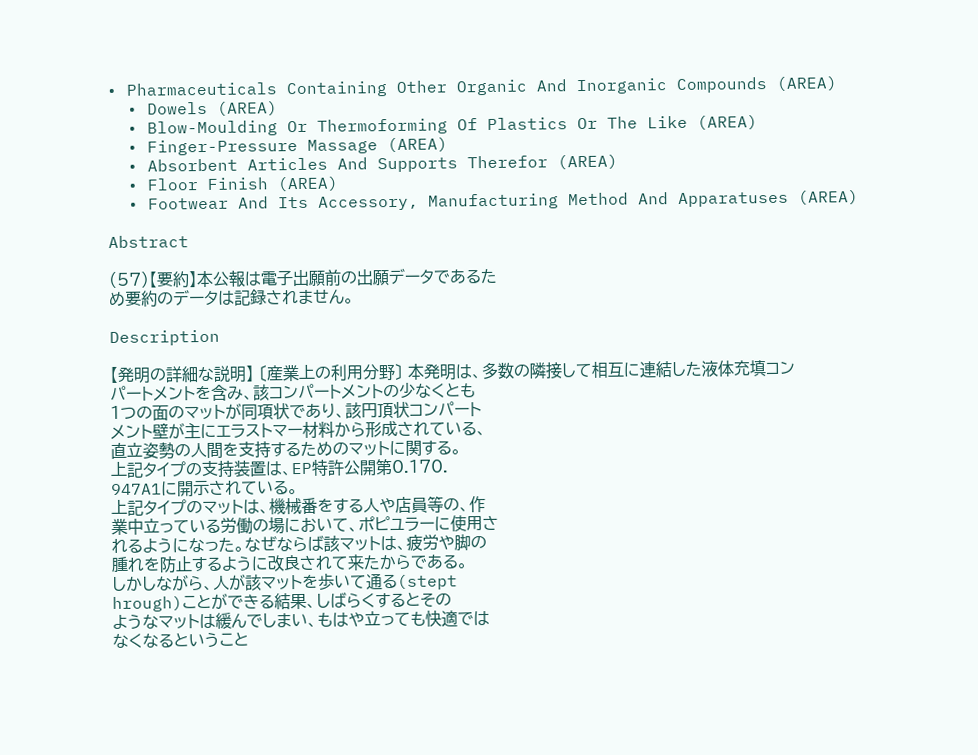• Pharmaceuticals Containing Other Organic And Inorganic Compounds (AREA)
  • Dowels (AREA)
  • Blow-Moulding Or Thermoforming Of Plastics Or The Like (AREA)
  • Finger-Pressure Massage (AREA)
  • Absorbent Articles And Supports Therefor (AREA)
  • Floor Finish (AREA)
  • Footwear And Its Accessory, Manufacturing Method And Apparatuses (AREA)

Abstract

(57)【要約】本公報は電子出願前の出願データであるた
め要約のデータは記録されません。

Description

【発明の詳細な説明】 〔産業上の利用分野〕 本発明は、多数の隣接して相互に連結した液体充填コン
パートメントを含み、該コンパートメントの少なくとも
1つの面のマットが同項状であり、該円頂状コンパート
メント壁が主にエラストマー材料から形成されている、
直立姿勢の人間を支持するためのマットに関する。
上記タイプの支持装置は、EP特許公開第0.170.
947A1に開示されている。
上記タイプのマットは、機械番をする人や店員等の、作
業中立っている労働の場において、ポピユラーに使用さ
れるようになった。なぜならば該マットは、疲労や脚の
腫れを防止するように改良されて来たからである。
しかしながら、人が該マットを歩いて通る(stept
hrough)ことができる結果、しばらくするとその
ようなマットは緩んでしまい、もはや立っても快適では
なくなるということ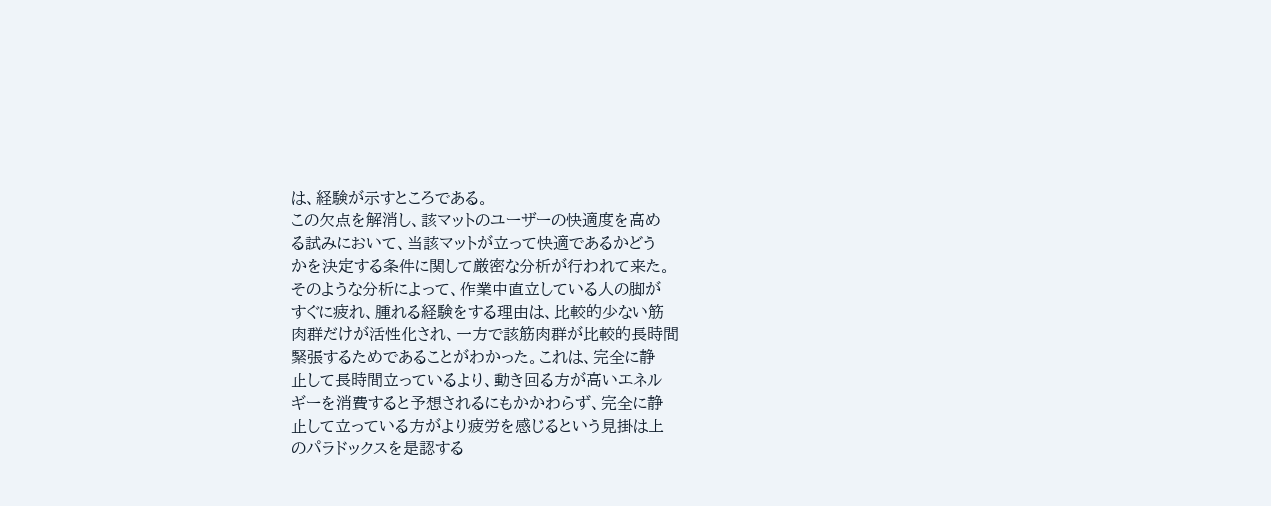は、経験が示すところである。
この欠点を解消し、該マットのユーザーの快適度を高め
る試みにおいて、当該マットが立って快適であるかどう
かを決定する条件に関して厳密な分析が行われて来た。
そのような分析によって、作業中直立している人の脚が
すぐに疲れ、腫れる経験をする理由は、比較的少ない筋
肉群だけが活性化され、一方で該筋肉群が比較的長時間
緊張するためであることがわかった。これは、完全に静
止して長時間立っているより、動き回る方が高いエネル
ギーを消費すると予想されるにもかかわらず、完全に静
止して立っている方がより疲労を感じるという見掛は上
のパラドックスを是認する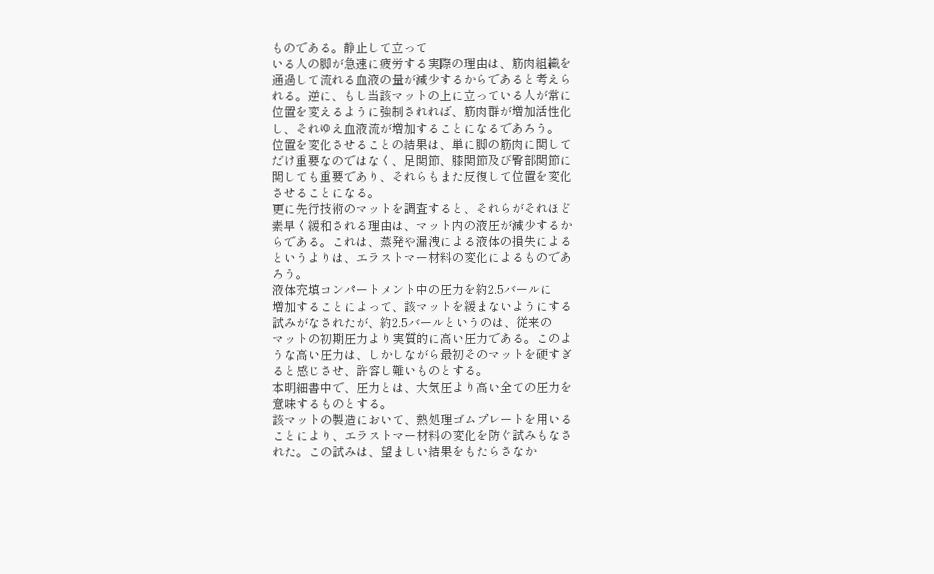ものである。静止して立って
いる人の脚が急速に疲労する実際の理由は、筋肉組織を
通過して流れる血液の量が減少するからであると考えら
れる。逆に、もし当該マットの上に立っている人が常に
位置を変えるように強制されれば、筋肉群が増加活性化
し、それゆえ血液流が増加することになるであろう。
位置を変化させることの結果は、単に脚の筋肉に関して
だけ重要なのではなく、足関節、膝関節及び臀部関節に
関しても重要であり、それらもまた反復して位置を変化
させることになる。
更に先行技術のマットを調査すると、それらがそれほど
素早く緩和される理由は、マット内の液圧が減少するか
らである。これは、蒸発や漏洩による液体の損失による
というよりは、エラストマー材料の変化によるものであ
ろう。
液体充填コンパートメント中の圧力を約2.5バールに
増加することによって、該マットを緩まないようにする
試みがなされたが、約2.5バールというのは、従来の
マットの初期圧力より実質的に高い圧力である。このよ
うな高い圧力は、しかしながら最初そのマットを硬すぎ
ると感じさせ、許容し難いものとする。
本明細書中で、圧力とは、大気圧より高い全ての圧力を
意味するものとする。
該マットの製造において、熱処理ゴムプレートを用いる
ことにより、エラストマー材料の変化を防ぐ試みもなさ
れた。この試みは、望ましい結果をもたらさなか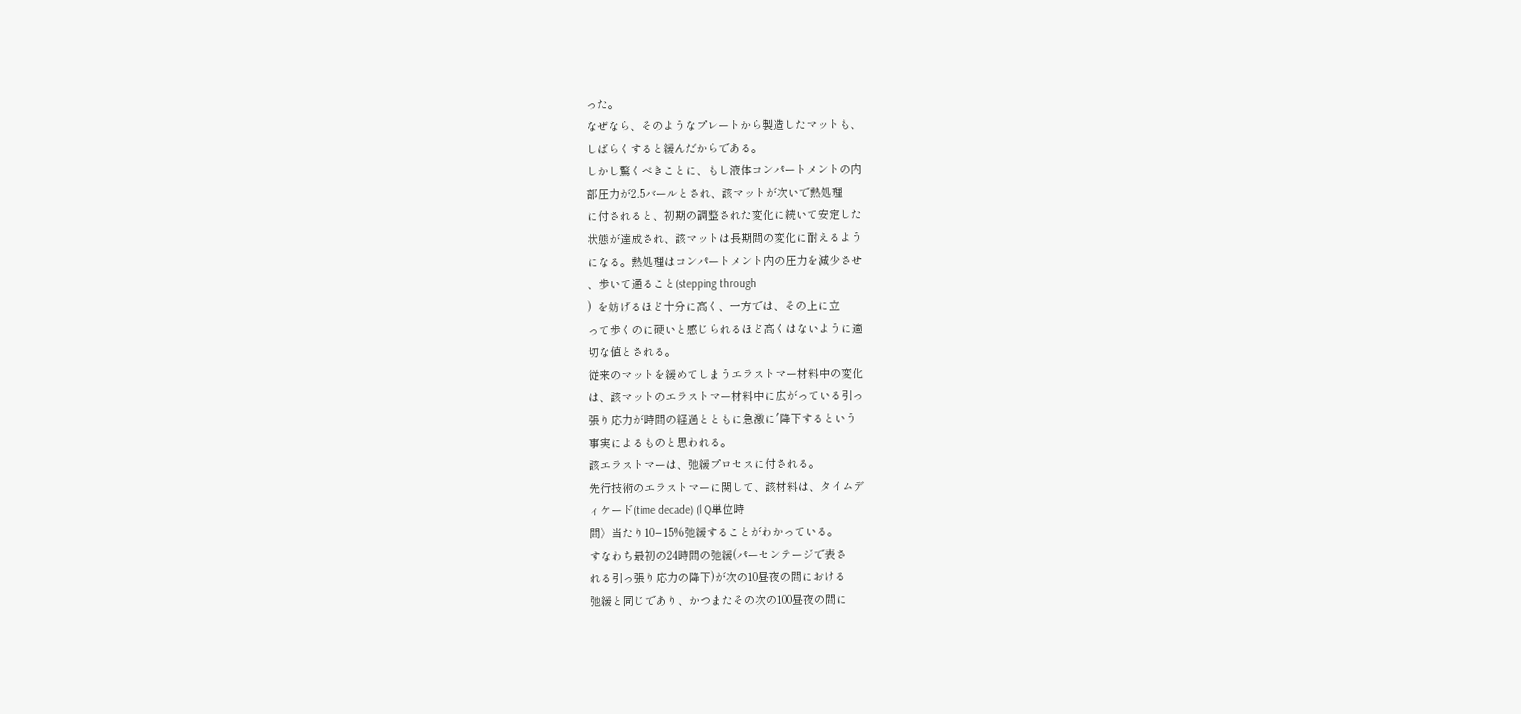った。
なぜなら、そのようなプレートから製造したマットも、
しばらくすると緩んだからである。
しかし驚くべきことに、もし液体コンパートメントの内
部圧力が2.5バールとされ、該マットが次いで熱処理
に付されると、初期の調整された変化に続いて安定した
状態が達成され、該マットは長期間の変化に耐えるよう
になる。熱処理はコンパートメント内の圧力を減少させ
、歩いて通ること(stepping through
)  を妨げるほど十分に高く、一方では、その上に立
って歩くのに硬いと感じられるほど高くはないように適
切な値とされる。
従来のマットを緩めてしまうエラストマー材料中の変化
は、該マットのエラストマー材料中に広がっている引っ
張り応力が時間の経過とともに急激に′降下するという
事実によるものと思われる。
該エラストマーは、弛緩プロセスに付される。
先行技術のエラストマーに関して、該材料は、タイムデ
ィケード(time decade) (l Q単位時
間〉当たり10−15%弛緩することがわかっている。
すなわち最初の24時間の弛緩(パーセンテージで表さ
れる引っ張り応力の降下)が次の10昼夜の間における
弛緩と同じであり、かつまたその次の100昼夜の間に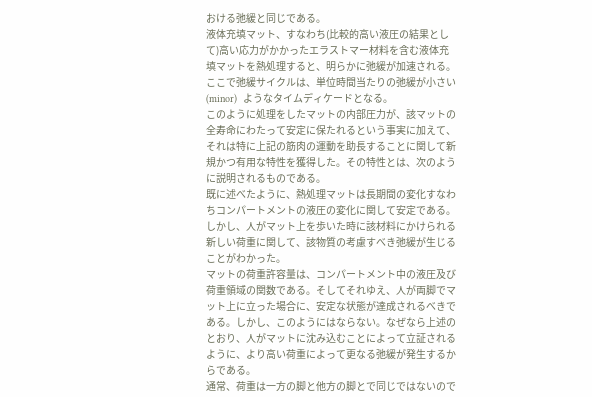おける弛緩と同じである。
液体充填マット、すなわち(比較的高い液圧の結果とし
て)高い応力がかかったエラストマー材料を含む液体充
填マットを熱処理すると、明らかに弛緩が加速される。
ここで弛緩サイクルは、単位時間当たりの弛緩が小さい
(minor)  ようなタイムディケードとなる。
このように処理をしたマットの内部圧力が、該マットの
全寿命にわたって安定に保たれるという事実に加えて、
それは特に上記の筋肉の運動を助長することに関して新
規かつ有用な特性を獲得した。その特性とは、次のよう
に説明されるものである。
既に述べたように、熱処理マットは長期間の変化すなわ
ちコンパートメントの液圧の変化に関して安定である。
しかし、人がマット上を歩いた時に該材料にかけられる
新しい荷重に関して、該物質の考慮すべき弛緩が生じる
ことがわかった。
マットの荷重許容量は、コンパートメント中の液圧及び
荷重領域の関数である。そしてそれゆえ、人が両脚でマ
ット上に立った場合に、安定な状態が達成されるべきで
ある。しかし、このようにはならない。なぜなら上述の
とおり、人がマットに沈み込むことによって立証される
ように、より高い荷重によって更なる弛緩が発生するか
らである。
通常、荷重は一方の脚と他方の脚とで同じではないので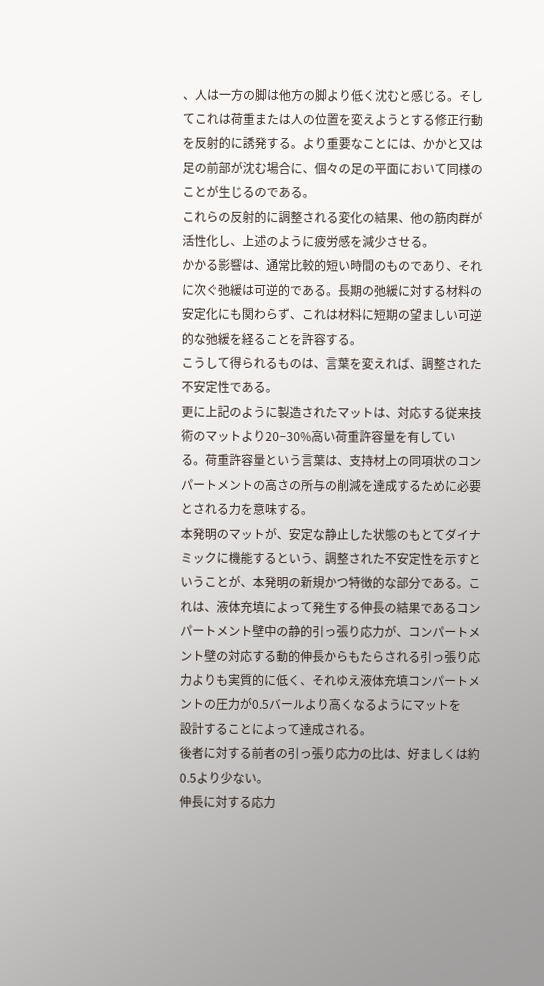、人は一方の脚は他方の脚より低く沈むと感じる。そし
てこれは荷重または人の位置を変えようとする修正行動
を反射的に誘発する。より重要なことには、かかと又は
足の前部が沈む場合に、個々の足の平面において同様の
ことが生じるのである。
これらの反射的に調整される変化の結果、他の筋肉群が
活性化し、上述のように疲労感を減少させる。
かかる影響は、通常比較的短い時間のものであり、それ
に次ぐ弛緩は可逆的である。長期の弛緩に対する材料の
安定化にも関わらず、これは材料に短期の望ましい可逆
的な弛緩を経ることを許容する。
こうして得られるものは、言葉を変えれば、調整された
不安定性である。
更に上記のように製造されたマットは、対応する従来技
術のマットより20−30%高い荷重許容量を有してい
る。荷重許容量という言葉は、支持材上の同項状のコン
パートメントの高さの所与の削減を達成するために必要
とされる力を意味する。
本発明のマットが、安定な静止した状態のもとてダイナ
ミックに機能するという、調整された不安定性を示すと
いうことが、本発明の新規かつ特徴的な部分である。こ
れは、液体充填によって発生する伸長の結果であるコン
パートメント壁中の静的引っ張り応力が、コンパートメ
ント壁の対応する動的伸長からもたらされる引っ張り応
力よりも実質的に低く、それゆえ液体充填コンパートメ
ントの圧力が0.5バールより高くなるようにマットを
設計することによって達成される。
後者に対する前者の引っ張り応力の比は、好ましくは約
0.5より少ない。
伸長に対する応力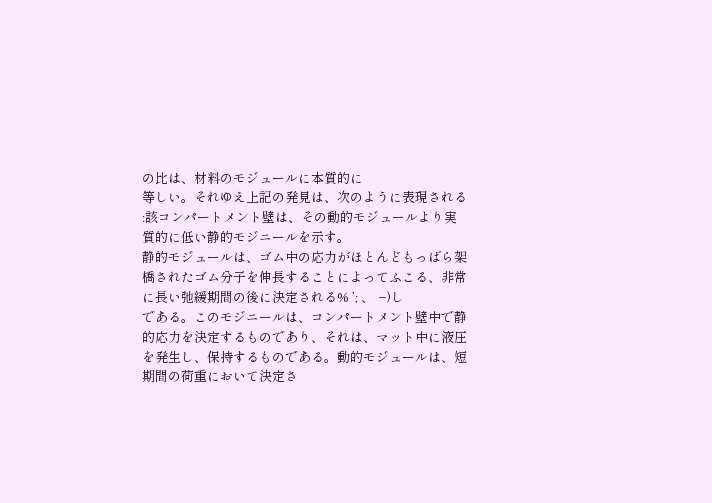の比は、材料のモジュールに本質的に
等しい。それゆえ上記の発見は、次のように表現される
:該コンパートメント壁は、その動的モジュールより実
質的に低い静的モジニールを示す。
静的モジュールは、ゴム中の応力がほとんどもっばら架
橋されたゴム分子を伸長することによってふこる、非常
に長い弛緩期間の後に決定される% ’; 、 −)し
である。このモジニールは、コンパートメント壁中で静
的応力を決定するものであり、それは、マット中に液圧
を発生し、保持するものである。動的モジュールは、短
期間の荷重において決定さ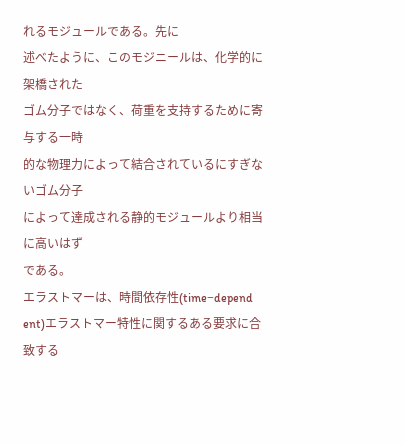れるモジュールである。先に
述べたように、このモジニールは、化学的に架橋された
ゴム分子ではなく、荷重を支持するために寄与する一時
的な物理力によって結合されているにすぎないゴム分子
によって達成される静的モジュールより相当に高いはず
である。
エラストマーは、時間依存性(time−depend
ent)エラストマー特性に関するある要求に合致する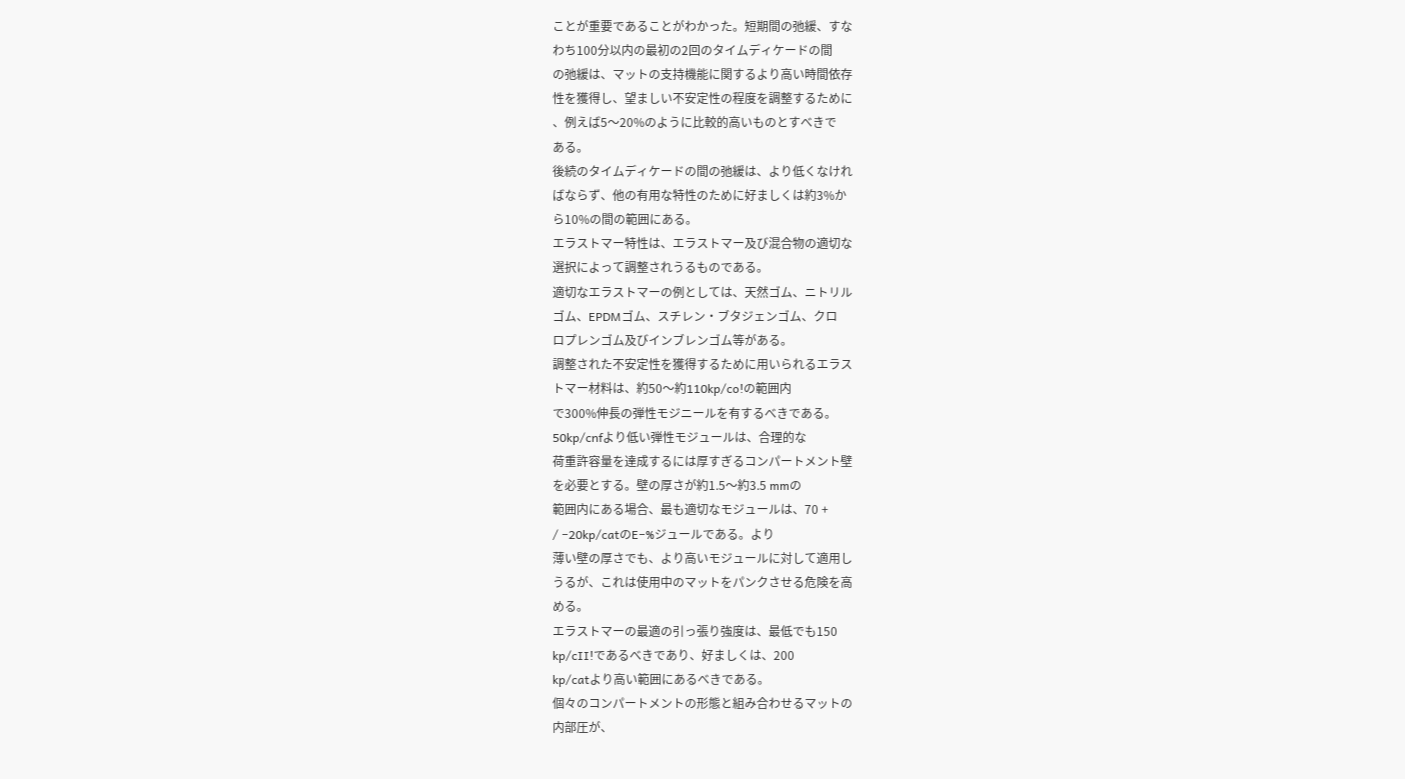ことが重要であることがわかった。短期間の弛緩、すな
わち100分以内の最初の2回のタイムディケードの間
の弛緩は、マットの支持機能に関するより高い時間依存
性を獲得し、望ましい不安定性の程度を調整するために
、例えば5〜20%のように比較的高いものとすべきで
ある。
後続のタイムディケードの間の弛緩は、より低くなけれ
ばならず、他の有用な特性のために好ましくは約3%か
ら10%の間の範囲にある。
エラストマー特性は、エラストマー及び混合物の適切な
選択によって調整されうるものである。
適切なエラストマーの例としては、天然ゴム、ニトリル
ゴム、EPDMゴム、スチレン・ブタジェンゴム、クロ
ロプレンゴム及びインブレンゴム等がある。
調整された不安定性を獲得するために用いられるエラス
トマー材料は、約50〜約110kp/co!の範囲内
で300%伸長の弾性モジニールを有するべきである。
50kp/cnfより低い弾性モジュールは、合理的な
荷重許容量を達成するには厚すぎるコンパートメント壁
を必要とする。壁の厚さが約1.5〜約3.5 mmの
範囲内にある場合、最も適切なモジュールは、70 +
/ −20kp/catのE−%ジュールである。より
薄い壁の厚さでも、より高いモジュールに対して適用し
うるが、これは使用中のマットをパンクさせる危険を高
める。
エラストマーの最適の引っ張り強度は、最低でも150
kp/cII!であるべきであり、好ましくは、200
kp/catより高い範囲にあるべきである。
個々のコンパートメントの形態と組み合わせるマットの
内部圧が、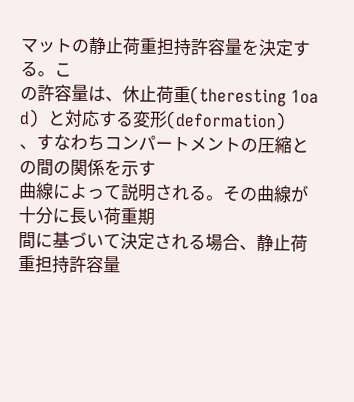マットの静止荷重担持許容量を決定する。こ
の許容量は、休止荷重(theresting 1oa
d)  と対応する変形(deformation)
、すなわちコンパートメントの圧縮との間の関係を示す
曲線によって説明される。その曲線が十分に長い荷重期
間に基づいて決定される場合、静止荷重担持許容量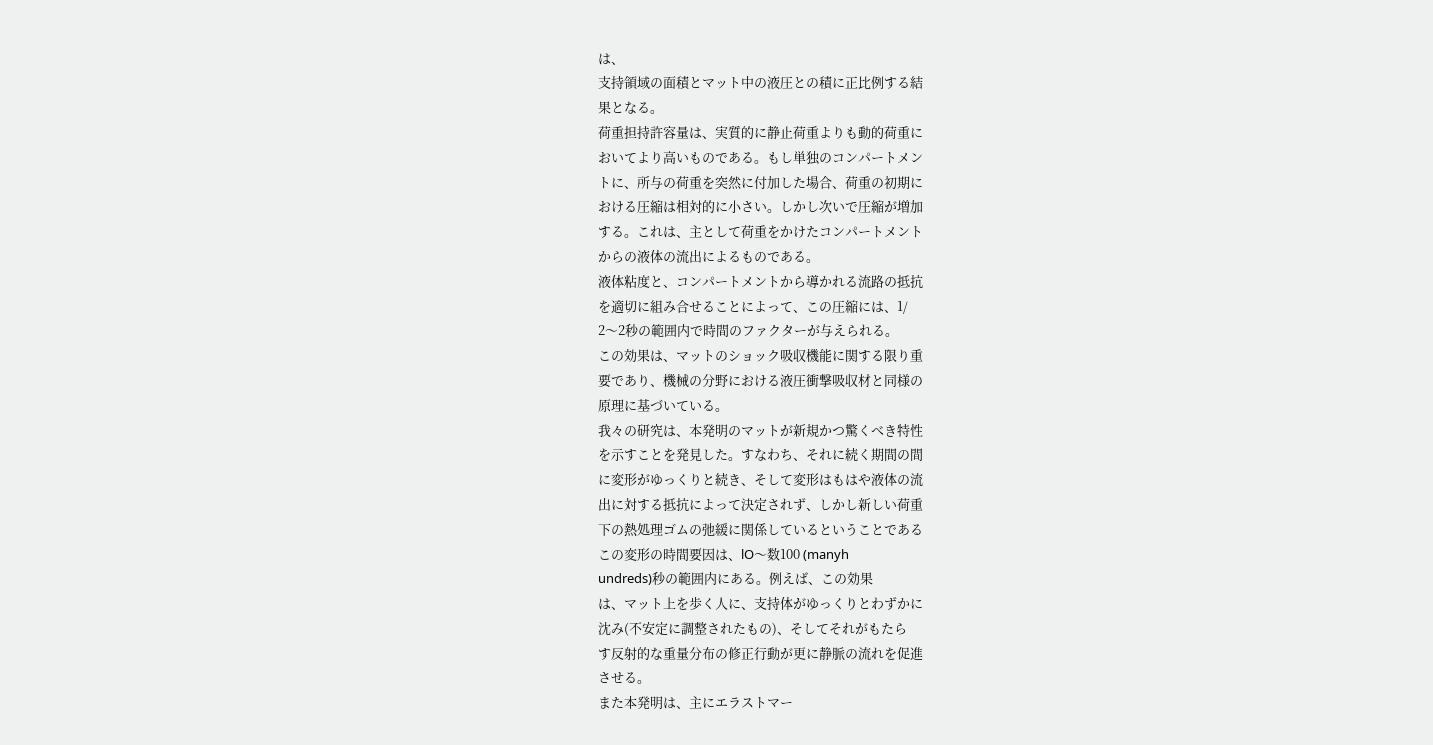は、
支持領域の面積とマット中の液圧との積に正比例する結
果となる。
荷重担持許容量は、実質的に静止荷重よりも動的荷重に
おいてより高いものである。もし単独のコンパートメン
トに、所与の荷重を突然に付加した場合、荷重の初期に
おける圧縮は相対的に小さい。しかし次いで圧縮が増加
する。これは、主として荷重をかけたコンパートメント
からの液体の流出によるものである。
液体粘度と、コンパートメントから導かれる流路の抵抗
を適切に組み合せることによって、この圧縮には、1/
2〜2秒の範囲内で時間のファクターが与えられる。
この効果は、マットのショック吸収機能に関する限り重
要であり、機械の分野における液圧衝撃吸収材と同様の
原理に基づいている。
我々の研究は、本発明のマットが新規かつ驚くべき特性
を示すことを発見した。すなわち、それに続く期間の間
に変形がゆっくりと続き、そして変形はもはや液体の流
出に対する抵抗によって決定されず、しかし新しい荷重
下の熱処理ゴムの弛緩に関係しているということである
この変形の時間要因は、lO〜数100 (manyh
undreds)秒の範囲内にある。例えば、この効果
は、マット上を歩く人に、支持体がゆっくりとわずかに
沈み(不安定に調整されたもの)、そしてそれがもたら
す反射的な重量分布の修正行動が更に静脈の流れを促進
させる。
また本発明は、主にエラストマー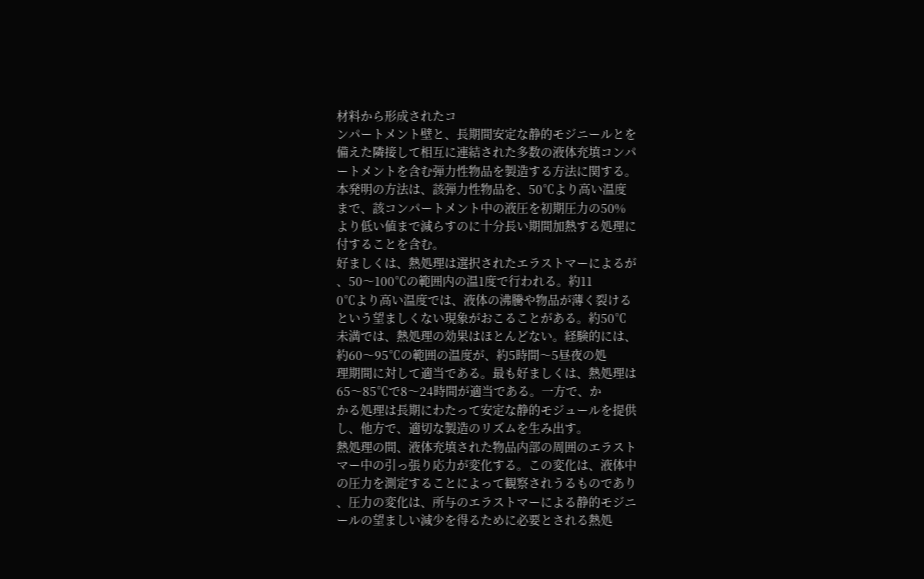材料から形成されたコ
ンパートメント壁と、長期間安定な静的モジニールとを
備えた隣接して相互に連結された多数の液体充填コンパ
ートメントを含む弾力性物品を製造する方法に関する。
本発明の方法は、該弾力性物品を、50℃より高い温度
まで、該コンパートメント中の液圧を初期圧力の50%
より低い値まで減らすのに十分長い期間加熱する処理に
付することを含む。
好ましくは、熱処理は選択されたエラストマーによるが
、50〜100℃の範囲内の温1度で行われる。約11
0℃より高い温度では、液体の沸騰や物品が薄く裂ける
という望ましくない現象がおこることがある。約50℃
未満では、熱処理の効果はほとんどない。経験的には、
約60〜95℃の範囲の温度が、約5時間〜5昼夜の処
理期間に対して適当である。最も好ましくは、熱処理は
65〜85℃で8〜24時間が適当である。一方で、か
かる処理は長期にわたって安定な静的モジュールを提供
し、他方で、適切な製造のリズムを生み出す。
熱処理の間、液体充填された物品内部の周囲のエラスト
マー中の引っ張り応力が変化する。この変化は、液体中
の圧力を測定することによって観察されうるものであり
、圧力の変化は、所与のエラストマーによる静的モジニ
ールの望ましい減少を得るために必要とされる熱処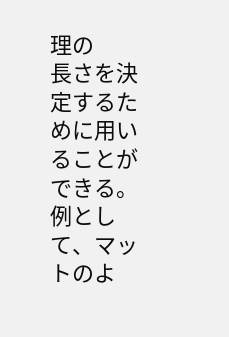理の
長さを決定するために用いることができる。
例として、マットのよ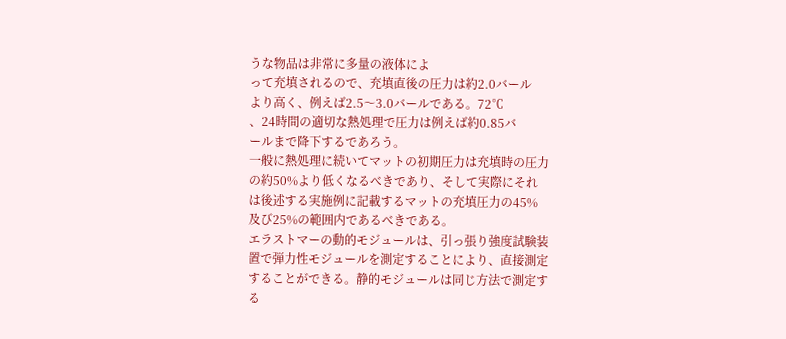うな物品は非常に多量の液体によ
って充填されるので、充填直後の圧力は約2.0バール
より高く、例えば2.5〜3.0バールである。72℃
、24時間の適切な熱処理で圧力は例えば約0.85バ
ールまで降下するであろう。
一般に熱処理に続いてマットの初期圧力は充填時の圧力
の約50%より低くなるべきであり、そして実際にそれ
は後述する実施例に記載するマットの充填圧力の45%
及び25%の範囲内であるべきである。
エラストマーの動的モジュールは、引っ張り強度試験装
置で弾力性モジュールを測定することにより、直接測定
することができる。静的モジュールは同じ方法で測定す
る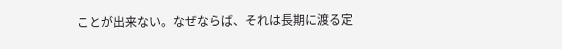ことが出来ない。なぜならば、それは長期に渡る定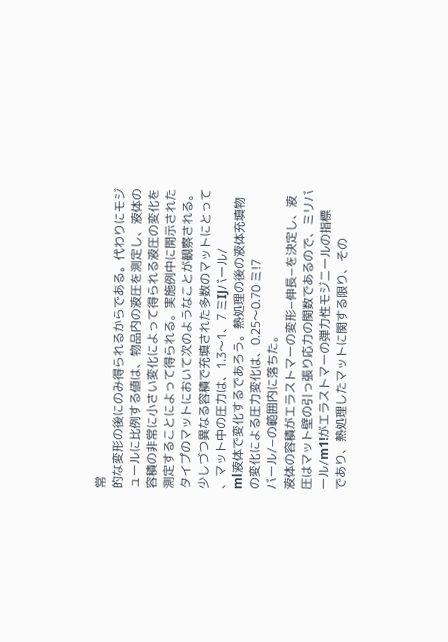常
的な変形の後にのみ得られるからである。代わりにモジ
ュールに比例する値は、物品内の液圧を測定し、液体の
容積の非常に小さい変化によって得られる液圧の変化を
測定することによって得られる。実施例中に開示された
タイプのマットにおいて次のようなことが観察される。
少しづつ異なる容積で充填された多数のマットにとって
、マット中の圧力は、1.3〜1、7 ミIJバール/
ml液体で変化するであろう。熱処理の後の液体充填物
の変化による圧力変化は、0.25〜0.70 ミ!7
バール/−の範囲内に落ちた。
液体の容積がエラストマーの変形−伸長−を決定し、液
圧はマット壁の引っ張り応力の関数であるので、ミリバ
ール/m1!がエラストマーの弾力性モジニールの指標
であり、熱処理したマットに関する限り、その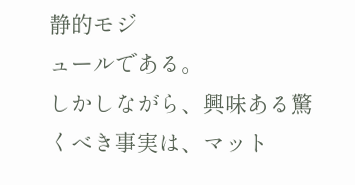静的モジ
ュールである。
しかしながら、興味ある驚くべき事実は、マット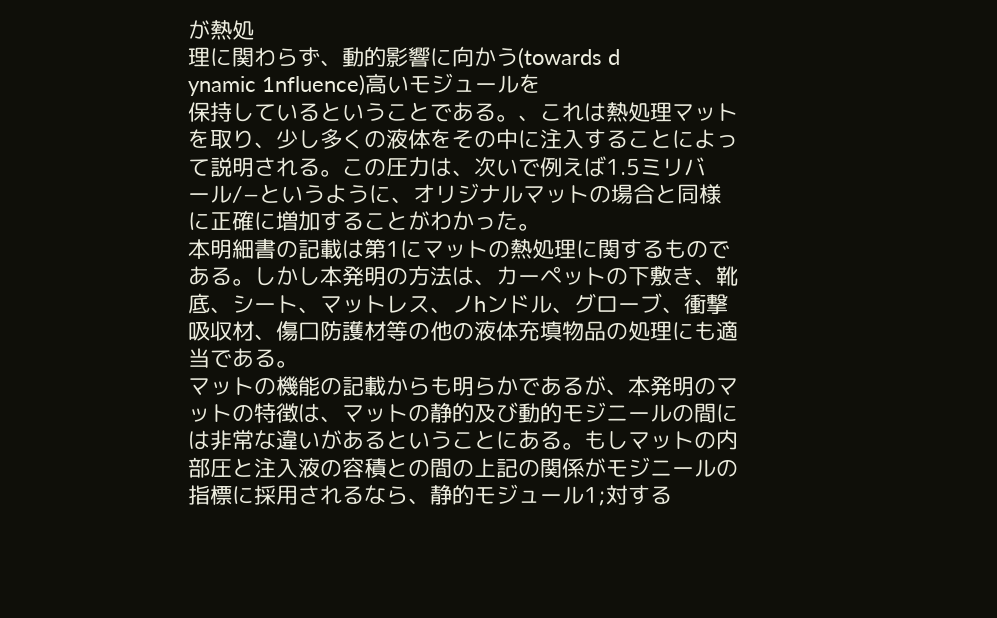が熱処
理に関わらず、動的影響に向かう(towards d
ynamic 1nfluence)高いモジュールを
保持しているということである。、これは熱処理マット
を取り、少し多くの液体をその中に注入することによっ
て説明される。この圧力は、次いで例えば1.5ミリバ
ール/−というように、オリジナルマットの場合と同様
に正確に増加することがわかった。
本明細書の記載は第1にマットの熱処理に関するもので
ある。しかし本発明の方法は、カーペットの下敷き、靴
底、シート、マットレス、ノhンドル、グローブ、衝撃
吸収材、傷口防護材等の他の液体充填物品の処理にも適
当である。
マットの機能の記載からも明らかであるが、本発明のマ
ットの特徴は、マットの静的及び動的モジニールの間に
は非常な違いがあるということにある。もしマットの内
部圧と注入液の容積との間の上記の関係がモジニールの
指標に採用されるなら、静的モジュール1;対する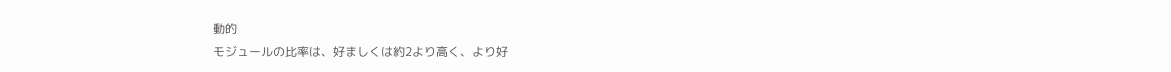動的
モジュールの比率は、好ましくは約2より高く、より好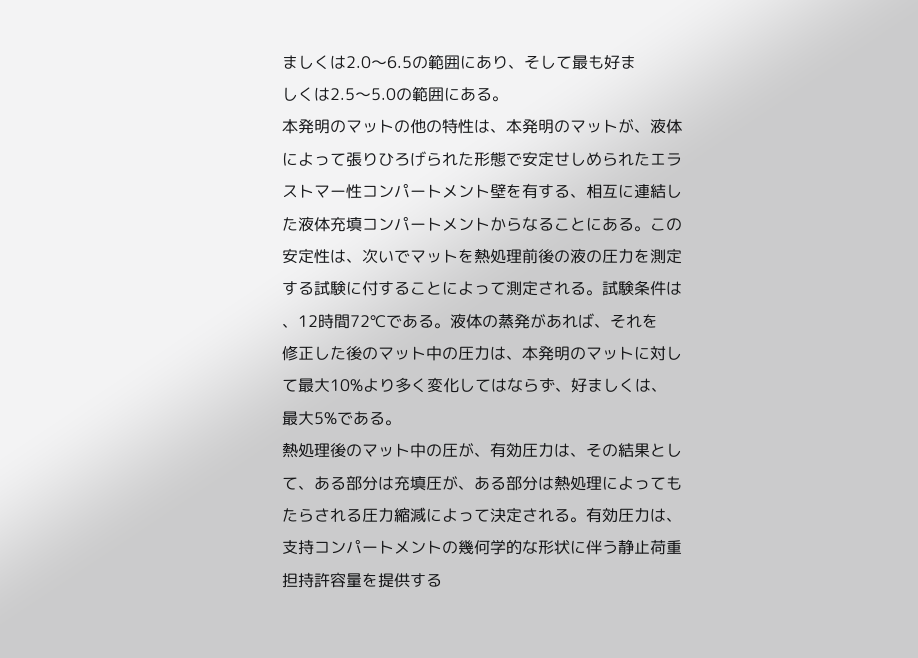ましくは2.0〜6.5の範囲にあり、そして最も好ま
しくは2.5〜5.0の範囲にある。
本発明のマットの他の特性は、本発明のマットが、液体
によって張りひろげられた形態で安定せしめられたエラ
ストマー性コンパートメント壁を有する、相互に連結し
た液体充填コンパートメントからなることにある。この
安定性は、次いでマットを熱処理前後の液の圧力を測定
する試験に付することによって測定される。試験条件は
、12時間72℃である。液体の蒸発があれば、それを
修正した後のマット中の圧力は、本発明のマットに対し
て最大10%より多く変化してはならず、好ましくは、
最大5%である。
熱処理後のマット中の圧が、有効圧力は、その結果とし
て、ある部分は充填圧が、ある部分は熱処理によっても
たらされる圧力縮減によって決定される。有効圧力は、
支持コンパートメントの幾何学的な形状に伴う静止荷重
担持許容量を提供する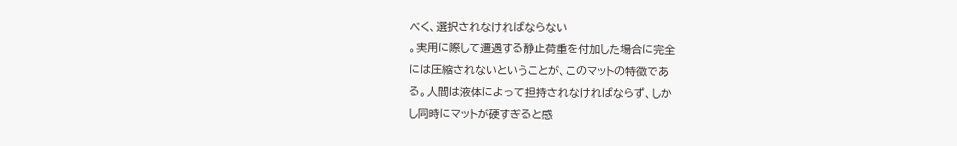べく、選択されなければならない
。実用に際して遭遇する静止荷重を付加した場合に完全
には圧縮されないということが、このマットの特徴であ
る。人間は液体によって担持されなければならず、しか
し同時にマットが硬すぎると感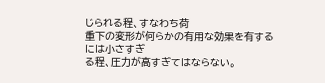じられる程、すなわち荷
重下の変形が何らかの有用な効果を有するには小さすぎ
る程、圧力が高すぎてはならない。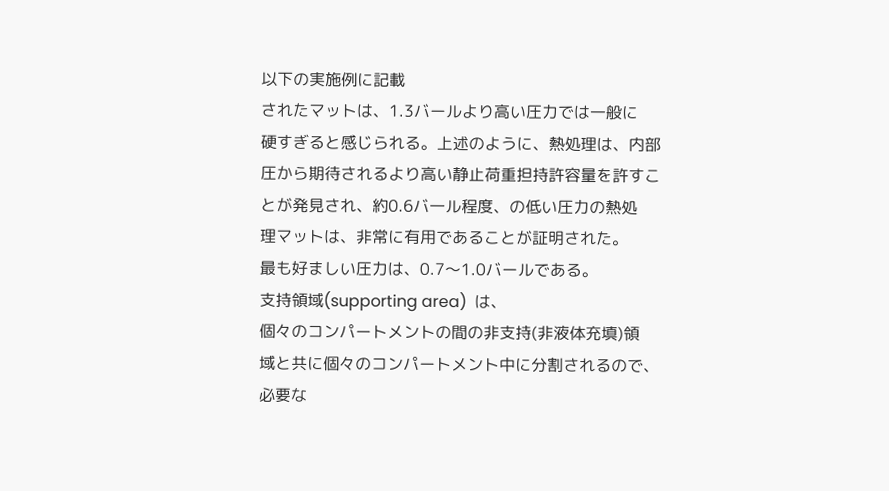以下の実施例に記載
されたマットは、1.3バールより高い圧力では一般に
硬すぎると感じられる。上述のように、熱処理は、内部
圧から期待されるより高い静止荷重担持許容量を許すこ
とが発見され、約0.6バ一ル程度、の低い圧力の熱処
理マットは、非常に有用であることが証明された。
最も好ましい圧力は、0.7〜1.0バールである。
支持領域(supporting area)  は、
個々のコンパートメントの間の非支持(非液体充填)領
域と共に個々のコンパートメント中に分割されるので、
必要な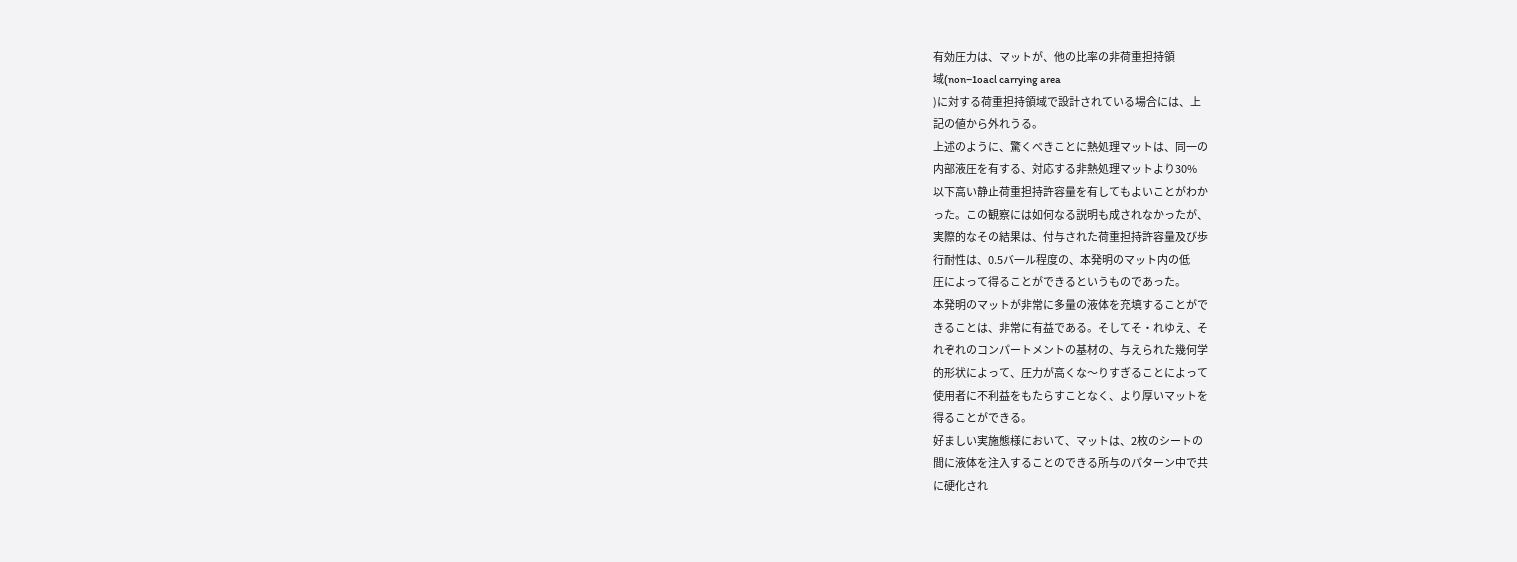有効圧力は、マットが、他の比率の非荷重担持領
域(non−1oacl carrying area
)に対する荷重担持領域で設計されている場合には、上
記の値から外れうる。
上述のように、驚くべきことに熱処理マットは、同一の
内部液圧を有する、対応する非熱処理マットより30%
以下高い静止荷重担持許容量を有してもよいことがわか
った。この観察には如何なる説明も成されなかったが、
実際的なその結果は、付与された荷重担持許容量及び歩
行耐性は、0.5バ一ル程度の、本発明のマット内の低
圧によって得ることができるというものであった。
本発明のマットが非常に多量の液体を充填することがで
きることは、非常に有益である。そしてそ・れゆえ、そ
れぞれのコンパートメントの基材の、与えられた幾何学
的形状によって、圧力が高くな〜りすぎることによって
使用者に不利益をもたらすことなく、より厚いマットを
得ることができる。
好ましい実施態様において、マットは、2枚のシートの
間に液体を注入することのできる所与のパターン中で共
に硬化され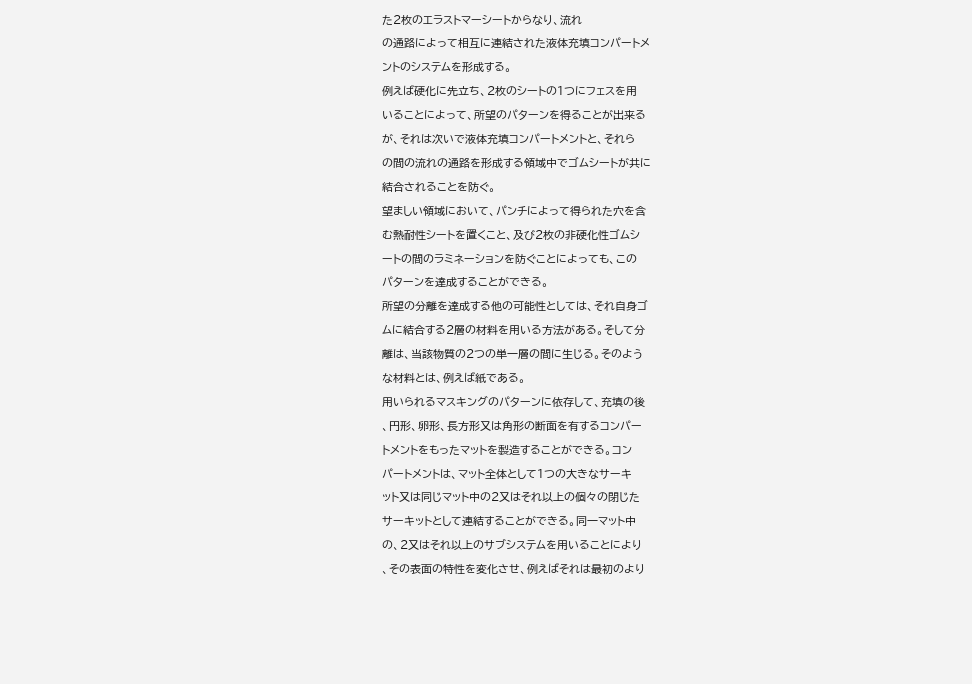た2枚のエラストマーシートからなり、流れ
の通路によって相互に連結された液体充填コンパートメ
ントのシステムを形成する。
例えば硬化に先立ち、2枚のシートの1つにフェスを用
いることによって、所望のパターンを得ることが出来る
が、それは次いで液体充填コンパートメントと、それら
の間の流れの通路を形成する領域中でゴムシートが共に
結合されることを防ぐ。
望ましい領域において、パンチによって得られた穴を含
む熱耐性シートを置くこと、及び2枚の非硬化性ゴムシ
ートの間のラミネーションを防ぐことによっても、この
パターンを達成することができる。
所望の分離を達成する他の可能性としては、それ自身ゴ
ムに結合する2層の材料を用いる方法がある。そして分
離は、当該物質の2つの単一層の間に生じる。そのよう
な材料とは、例えば紙である。
用いられるマスキングのパターンに依存して、充填の後
、円形、卵形、長方形又は角形の断面を有するコンパー
トメントをもったマットを製造することができる。コン
パートメントは、マット全体として1つの大きなサーキ
ット又は同じマット中の2又はそれ以上の個々の閉じた
サーキットとして連結することができる。同一マット中
の、2又はそれ以上のサブシステムを用いることにより
、その表面の特性を変化させ、例えばそれは最初のより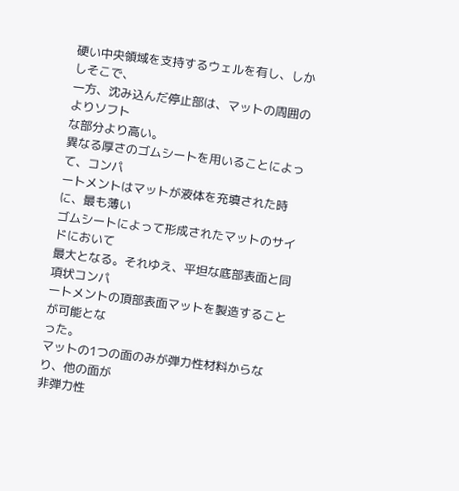硬い中央領域を支持するウェルを有し、しかしそこで、
一方、沈み込んだ停止部は、マットの周囲のよりソフト
な部分より高い。
異なる厚さのゴムシートを用いることによって、コンパ
ートメントはマットが液体を充填された時に、最も薄い
ゴムシートによって形成されたマットのサイドにおいて
最大となる。それゆえ、平坦な底部表面と同項状コンパ
ートメントの頂部表面マットを製造することが可能とな
った。
マットの1つの面のみが弾力性材料からなり、他の面が
非弾力性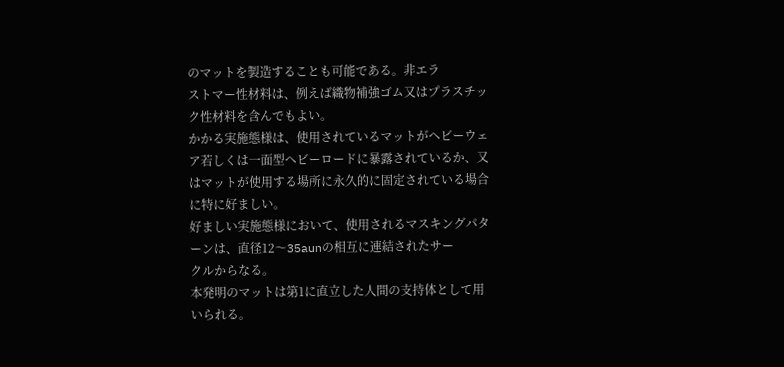のマットを製造することも可能である。非エラ
ストマー性材料は、例えば織物補強ゴム又はプラスチッ
ク性材料を含んでもよい。
かかる実施態様は、使用されているマットがヘビーウェ
ア若しくは一面型ヘビーロードに暴露されているか、又
はマットが使用する場所に永久的に固定されている場合
に特に好ましい。
好ましい実施態様において、使用されるマスキングパタ
ーンは、直径12〜35aunの相互に連結されたサー
クルからなる。
本発明のマットは第1に直立した人間の支持体として用
いられる。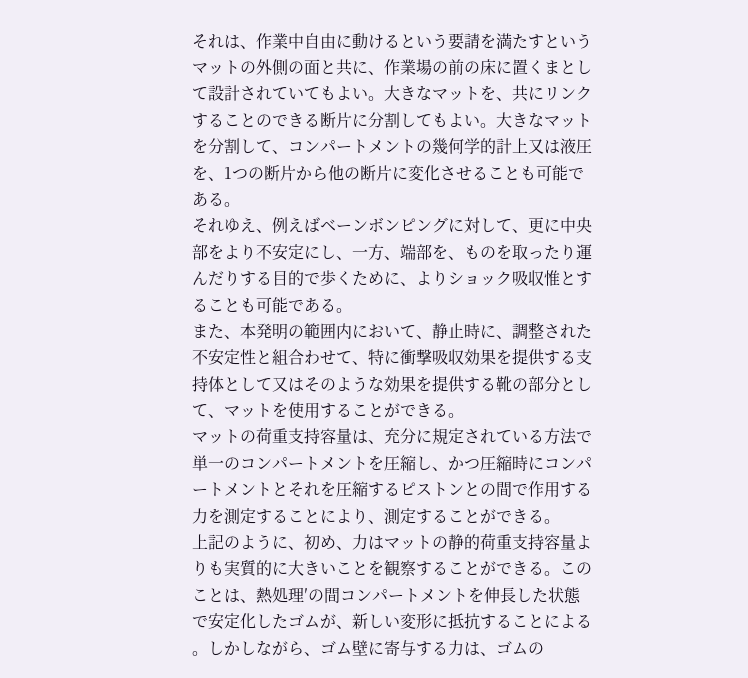それは、作業中自由に動けるという要請を満たすという
マットの外側の面と共に、作業場の前の床に置くまとし
て設計されていてもよい。大きなマットを、共にリンク
することのできる断片に分割してもよい。大きなマット
を分割して、コンパートメントの幾何学的計上又は液圧
を、1つの断片から他の断片に変化させることも可能で
ある。
それゆえ、例えばベーンボンピングに対して、更に中央
部をより不安定にし、一方、端部を、ものを取ったり運
んだりする目的で歩くために、よりショック吸収惟とす
ることも可能である。
また、本発明の範囲内において、静止時に、調整された
不安定性と組合わせて、特に衝撃吸収効果を提供する支
持体として又はそのような効果を提供する靴の部分とし
て、マットを使用することができる。
マットの荷重支持容量は、充分に規定されている方法で
単一のコンパートメントを圧縮し、かつ圧縮時にコンパ
ートメントとそれを圧縮するピストンとの間で作用する
力を測定することにより、測定することができる。
上記のように、初め、力はマットの静的荷重支持容量よ
りも実質的に大きいことを観察することができる。この
ことは、熱処理′の間コンパートメントを伸長した状態
で安定化したゴムが、新しい変形に抵抗することによる
。しかしながら、ゴム壁に寄与する力は、ゴムの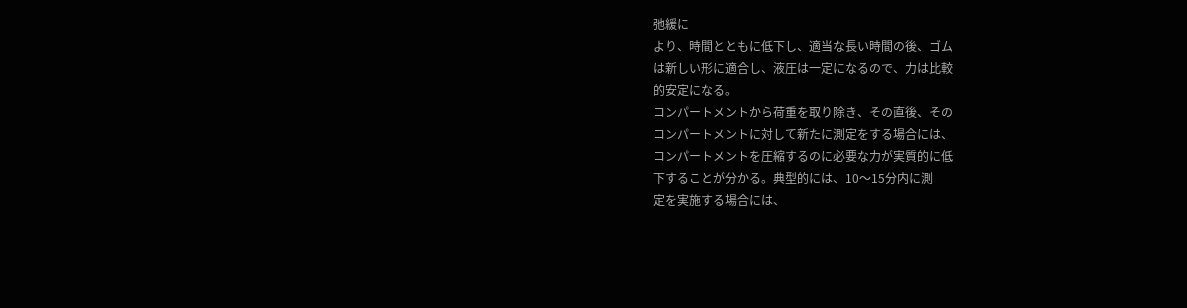弛緩に
より、時間とともに低下し、適当な長い時間の後、ゴム
は新しい形に適合し、液圧は一定になるので、力は比較
的安定になる。
コンパートメントから荷重を取り除き、その直後、その
コンパートメントに対して新たに測定をする場合には、
コンパートメントを圧縮するのに必要な力が実質的に低
下することが分かる。典型的には、10〜15分内に測
定を実施する場合には、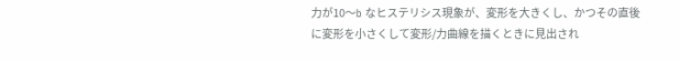力が10〜b なヒステリシス現象が、変形を大きくし、かつその直後
に変形を小さくして変形/力曲線を描くときに見出され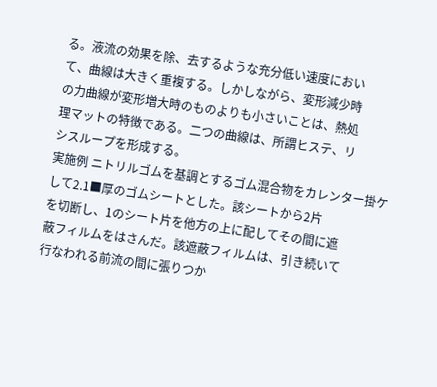る。液流の効果を除、去するような充分低い速度におい
て、曲線は大きく重複する。しかしながら、変形減少時
の力曲線が変形増大時のものよりも小さいことは、熱処
理マットの特徴である。二つの曲線は、所謂ヒステ、リ
シスループを形成する。
実施例 ニトリルゴムを基調とするゴム混合物をカレンター掛ケ
して2.1■厚のゴムシートとした。該シートから2片
を切断し、1のシート片を他方の上に配してその間に遮
蔽フィルムをはさんだ。該遮蔽フィルムは、引き続いて
行なわれる前流の間に張りつか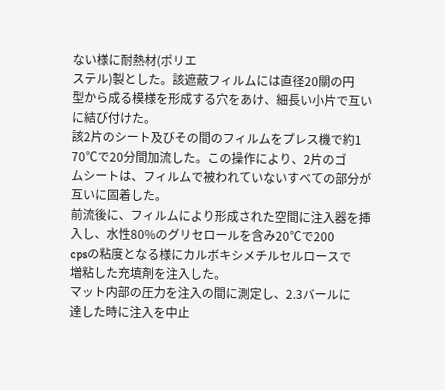ない様に耐熱材(ポリエ
ステル)製とした。該遮蔽フィルムには直径20關の円
型から成る模様を形成する穴をあけ、細長い小片で互い
に結び付けた。
該2片のシート及びその間のフィルムをプレス機で約1
70℃で20分間加流した。この操作により、2片のゴ
ムシートは、フィルムで被われていないすべての部分が
互いに固着した。
前流後に、フィルムにより形成された空間に注入器を挿
入し、水性80%のグリセロールを含み20℃で200
cpsの粘度となる様にカルボキシメチルセルロースで
増粘した充填剤を注入した。
マット内部の圧力を注入の間に測定し、2.3バールに
達した時に注入を中止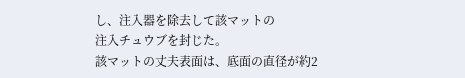し、注入器を除去して該マットの
注入チュウブを封じた。
該マットの丈夫表面は、底面の直径が約2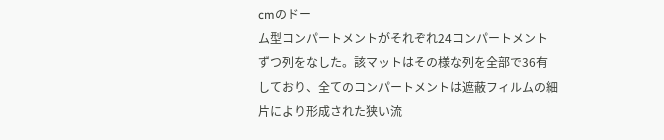cmのドー
ム型コンパートメントがそれぞれ24コンパートメント
ずつ列をなした。該マットはその様な列を全部で36有
しており、全てのコンパートメントは遮蔽フィルムの細
片により形成された狭い流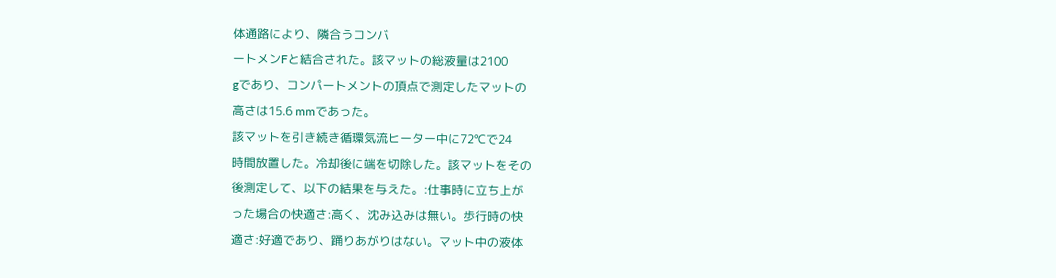体通路により、隣合うコンバ
ートメンFと結合された。該マットの総液量は2100
gであり、コンパートメントの頂点で測定したマットの
高さは15.6 mmであった。
該マットを引き続き循環気流ヒーター中に72℃で24
時間放置した。冷却後に端を切除した。該マットをその
後測定して、以下の結果を与えた。:仕事時に立ち上が
った場合の快適さ:高く、沈み込みは無い。歩行時の快
適さ:好適であり、踊りあがりはない。マット中の液体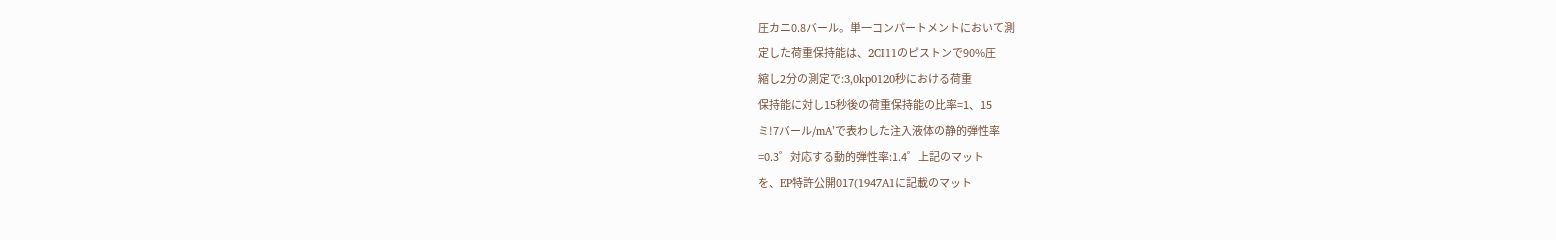圧カニ0.8バール。単一コンパートメントにおいて測
定した荷重保持能は、2CI11のピストンで90%圧
縮し2分の測定で:3,0kp0120秒における荷重
保持能に対し15秒後の荷重保持能の比率=1、15
ミ!7バール/mA’で表わした注入液体の静的弾性率
=0.3゜対応する動的弾性率:1.4゜上記のマット
を、EP特許公開017(1947A1に記載のマット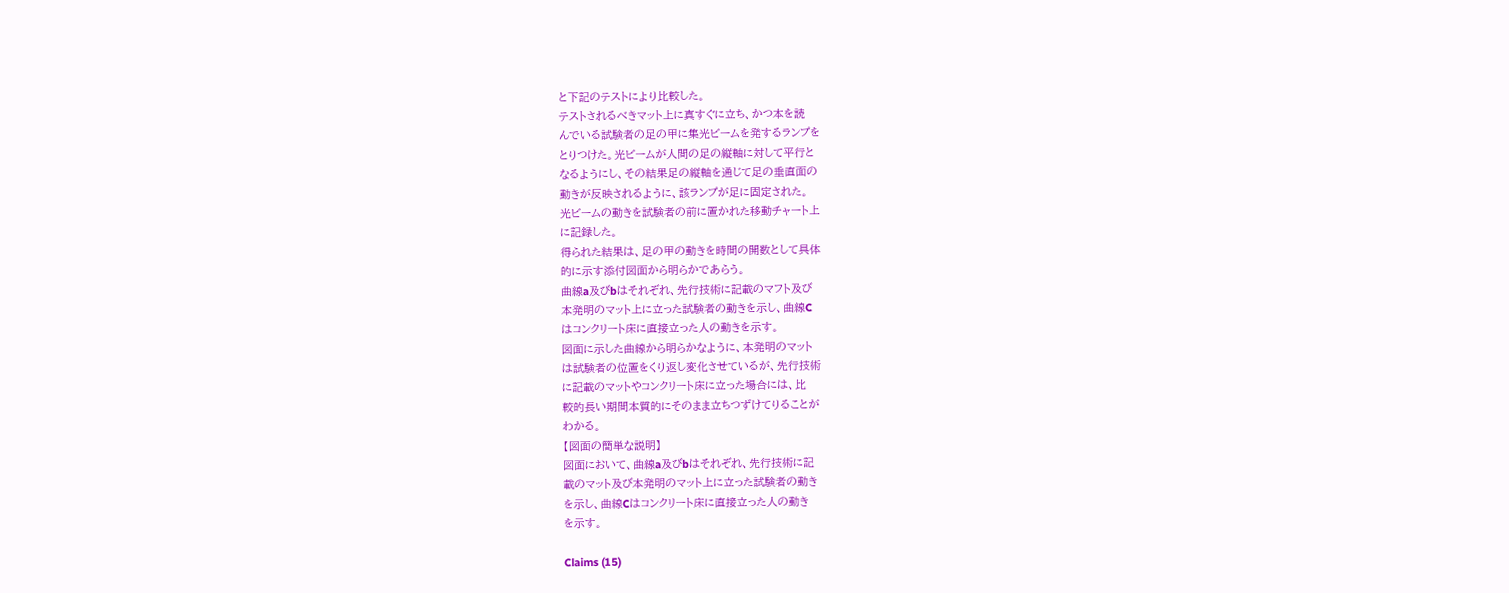と下記のテストにより比較した。
テストされるべきマット上に真すぐに立ち、かつ本を読
んでいる試験者の足の甲に集光ビームを発するランプを
とりつけた。光ビームが人間の足の縦軸に対して平行と
なるようにし、その結果足の縦軸を通じて足の垂直面の
動きが反映されるように、該ランプが足に固定された。
光ビームの動きを試験者の前に置かれた移動チャート上
に記録した。
得られた結果は、足の甲の動きを時間の開数として具体
的に示す添付図面から明らかであらう。
曲線a及びbはそれぞれ、先行技術に記載のマフト及び
本発明のマット上に立った試験者の動きを示し、曲線C
はコンクリート床に直接立った人の動きを示す。
図面に示した曲線から明らかなように、本発明のマット
は試験者の位置をくり返し変化させているが、先行技術
に記載のマットやコンクリート床に立った場合には、比
較的長い期間本質的にそのまま立ちつずけてりることが
わかる。
【図面の簡単な説明】
図面において、曲線a及びbはそれぞれ、先行技術に記
載のマット及び本発明のマット上に立った試験者の動き
を示し、曲線Cはコンクリート床に直接立った人の動き
を示す。

Claims (15)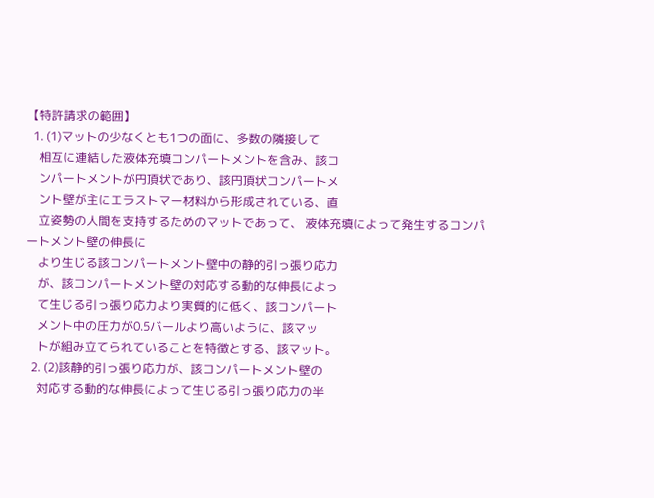【特許請求の範囲】
  1. (1)マットの少なくとも1つの面に、多数の隣接して
    相互に連結した液体充填コンパートメントを含み、該コ
    ンパートメントが円頂状であり、該円頂状コンパートメ
    ント壁が主にエラストマー材料から形成されている、直
    立姿勢の人間を支持するためのマットであって、 液体充填によって発生するコンパートメント壁の伸長に
    より生じる該コンパートメント壁中の静的引っ張り応力
    が、該コンパートメント壁の対応する動的な伸長によっ
    て生じる引っ張り応力より実質的に低く、該コンパート
    メント中の圧力が0.5バールより高いように、該マッ
    トが組み立てられていることを特徴とする、該マット。
  2. (2)該静的引っ張り応力が、該コンパートメント壁の
    対応する動的な伸長によって生じる引っ張り応力の半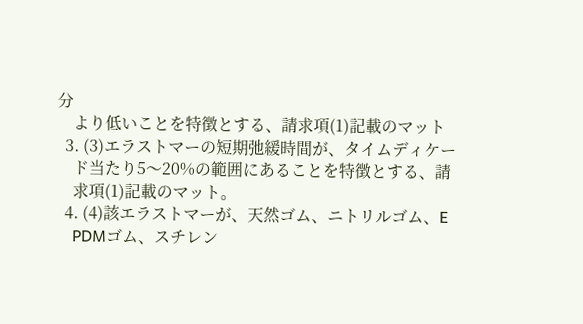分
    より低いことを特徴とする、請求項(1)記載のマット
  3. (3)エラストマーの短期弛緩時間が、タイムディケー
    ド当たり5〜20%の範囲にあることを特徴とする、請
    求項(1)記載のマット。
  4. (4)該エラストマーが、天然ゴム、ニトリルゴム、E
    PDMゴム、スチレン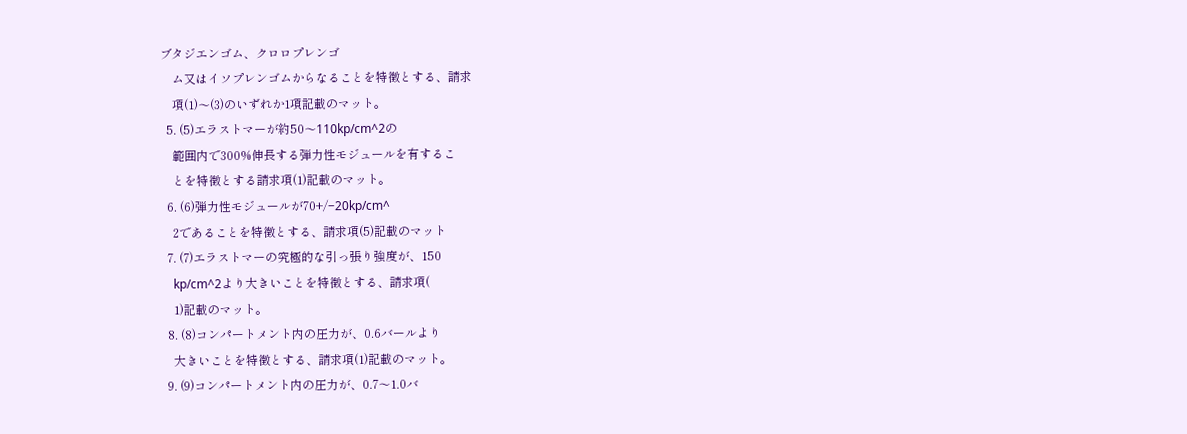ブタジエンゴム、クロロプレンゴ
    ム又はイソプレンゴムからなることを特徴とする、請求
    項(1)〜(3)のいずれか1項記載のマット。
  5. (5)エラストマーが約50〜110kp/cm^2の
    範囲内で300%伸長する弾力性モジュールを有するこ
    とを特徴とする請求項(1)記載のマット。
  6. (6)弾力性モジュールが70+/−20kp/cm^
    2であることを特徴とする、請求項(5)記載のマット
  7. (7)エラストマーの究極的な引っ張り強度が、150
    kp/cm^2より大きいことを特徴とする、請求項(
    1)記載のマット。
  8. (8)コンパートメント内の圧力が、0.6バールより
    大きいことを特徴とする、請求項(1)記載のマット。
  9. (9)コンパートメント内の圧力が、0.7〜1.0バ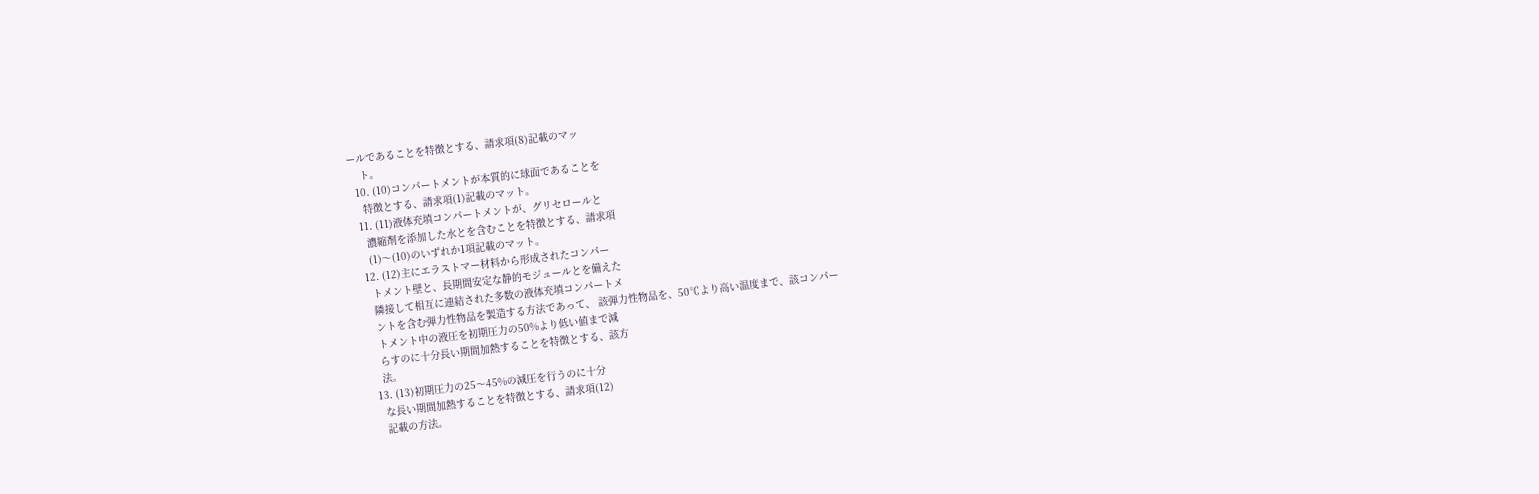ールであることを特徴とする、請求項(8)記載のマッ
    ト。
  10. (10)コンパートメントが本質的に球面であることを
    特徴とする、請求項(1)記載のマット。
  11. (11)液体充填コンパートメントが、グリセロールと
    濃縮剤を添加した水とを含むことを特徴とする、請求項
    (1)〜(10)のいずれか1項記載のマット。
  12. (12)主にエラストマー材料から形成されたコンパー
    トメント壁と、長期間安定な静的モジュールとを備えた
    隣接して相互に連結された多数の液体充填コンパートメ
    ントを含む弾力性物品を製造する方法であって、 該弾力性物品を、50℃より高い温度まで、該コンパー
    トメント中の液圧を初期圧力の50%より低い値まで減
    らすのに十分長い期間加熱することを特徴とする、該方
    法。
  13. (13)初期圧力の25〜45%の減圧を行うのに十分
    な長い期間加熱することを特徴とする、請求項(12)
    記載の方法。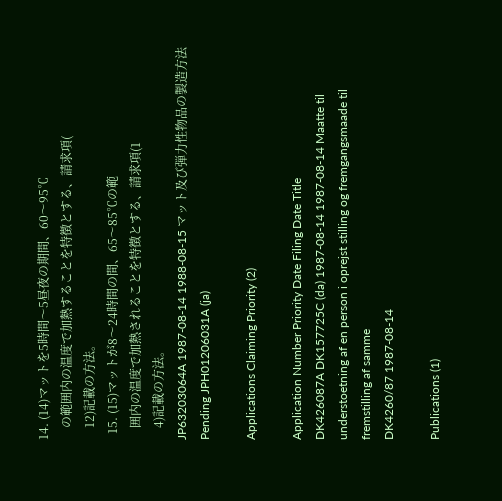14. (14)マットを5時間〜5昼夜の期間、60〜95℃
    の範囲内の温度で加熱することを特徴とする、請求項(
    12)記載の方法。
  15. (15)マットが8〜24時間の間、65〜85℃の範
    囲内の温度で加熱されることを特徴とする、請求項(1
    4)記載の方法。
JP63203064A 1987-08-14 1988-08-15 マット及び弾力性物品の製造方法 Pending JPH01206031A (ja)

Applications Claiming Priority (2)

Application Number Priority Date Filing Date Title
DK426087A DK157725C (da) 1987-08-14 1987-08-14 Maatte til understoetning af en person i oprejst stilling og fremgangsmaade til fremstilling af samme
DK4260/87 1987-08-14

Publications (1)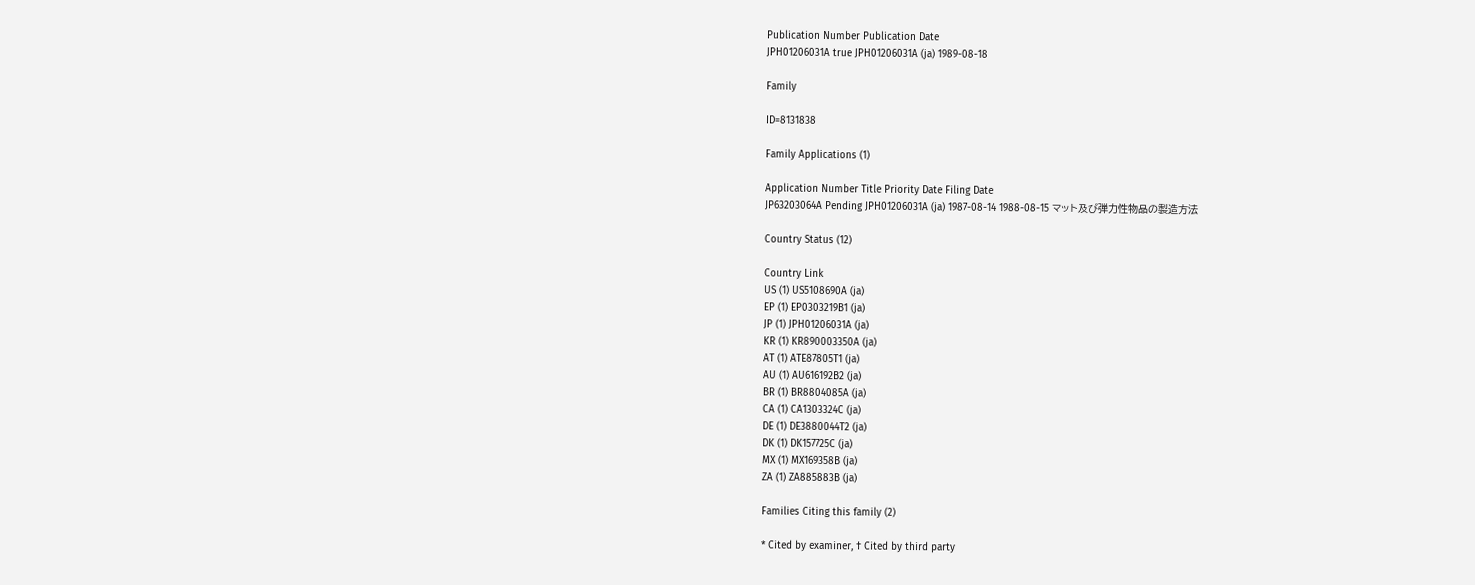Publication Number Publication Date
JPH01206031A true JPH01206031A (ja) 1989-08-18

Family

ID=8131838

Family Applications (1)

Application Number Title Priority Date Filing Date
JP63203064A Pending JPH01206031A (ja) 1987-08-14 1988-08-15 マット及び弾力性物品の製造方法

Country Status (12)

Country Link
US (1) US5108690A (ja)
EP (1) EP0303219B1 (ja)
JP (1) JPH01206031A (ja)
KR (1) KR890003350A (ja)
AT (1) ATE87805T1 (ja)
AU (1) AU616192B2 (ja)
BR (1) BR8804085A (ja)
CA (1) CA1303324C (ja)
DE (1) DE3880044T2 (ja)
DK (1) DK157725C (ja)
MX (1) MX169358B (ja)
ZA (1) ZA885883B (ja)

Families Citing this family (2)

* Cited by examiner, † Cited by third party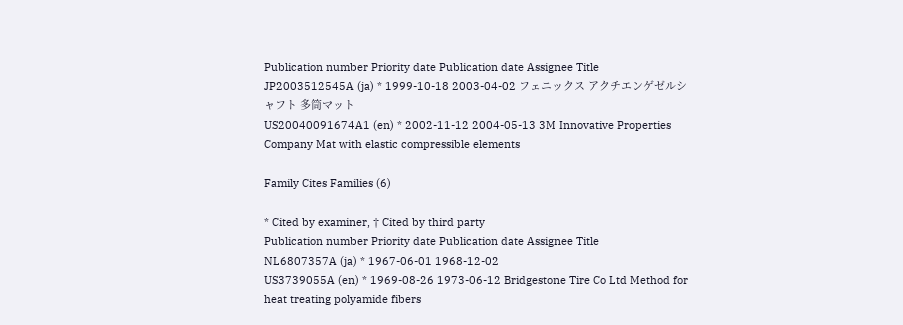Publication number Priority date Publication date Assignee Title
JP2003512545A (ja) * 1999-10-18 2003-04-02 フェニックス アクチエンゲゼルシャフト 多筒マット
US20040091674A1 (en) * 2002-11-12 2004-05-13 3M Innovative Properties Company Mat with elastic compressible elements

Family Cites Families (6)

* Cited by examiner, † Cited by third party
Publication number Priority date Publication date Assignee Title
NL6807357A (ja) * 1967-06-01 1968-12-02
US3739055A (en) * 1969-08-26 1973-06-12 Bridgestone Tire Co Ltd Method for heat treating polyamide fibers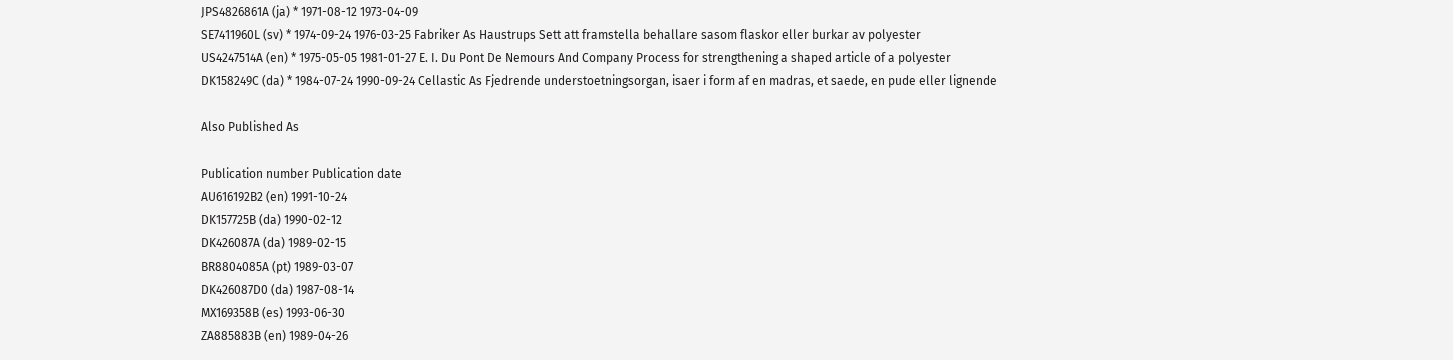JPS4826861A (ja) * 1971-08-12 1973-04-09
SE7411960L (sv) * 1974-09-24 1976-03-25 Fabriker As Haustrups Sett att framstella behallare sasom flaskor eller burkar av polyester
US4247514A (en) * 1975-05-05 1981-01-27 E. I. Du Pont De Nemours And Company Process for strengthening a shaped article of a polyester
DK158249C (da) * 1984-07-24 1990-09-24 Cellastic As Fjedrende understoetningsorgan, isaer i form af en madras, et saede, en pude eller lignende

Also Published As

Publication number Publication date
AU616192B2 (en) 1991-10-24
DK157725B (da) 1990-02-12
DK426087A (da) 1989-02-15
BR8804085A (pt) 1989-03-07
DK426087D0 (da) 1987-08-14
MX169358B (es) 1993-06-30
ZA885883B (en) 1989-04-26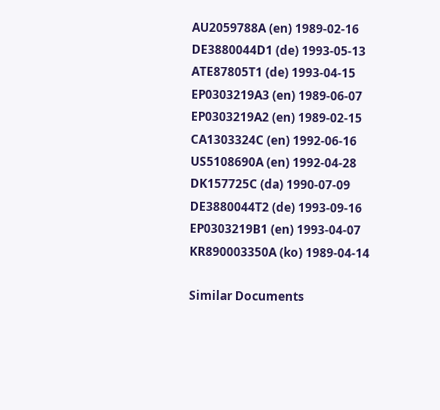AU2059788A (en) 1989-02-16
DE3880044D1 (de) 1993-05-13
ATE87805T1 (de) 1993-04-15
EP0303219A3 (en) 1989-06-07
EP0303219A2 (en) 1989-02-15
CA1303324C (en) 1992-06-16
US5108690A (en) 1992-04-28
DK157725C (da) 1990-07-09
DE3880044T2 (de) 1993-09-16
EP0303219B1 (en) 1993-04-07
KR890003350A (ko) 1989-04-14

Similar Documents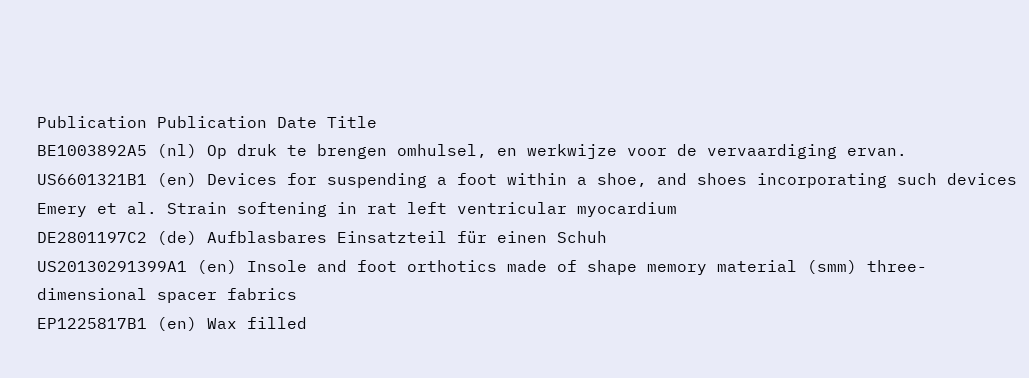Publication Publication Date Title
BE1003892A5 (nl) Op druk te brengen omhulsel, en werkwijze voor de vervaardiging ervan.
US6601321B1 (en) Devices for suspending a foot within a shoe, and shoes incorporating such devices
Emery et al. Strain softening in rat left ventricular myocardium
DE2801197C2 (de) Aufblasbares Einsatzteil für einen Schuh
US20130291399A1 (en) Insole and foot orthotics made of shape memory material (smm) three-dimensional spacer fabrics
EP1225817B1 (en) Wax filled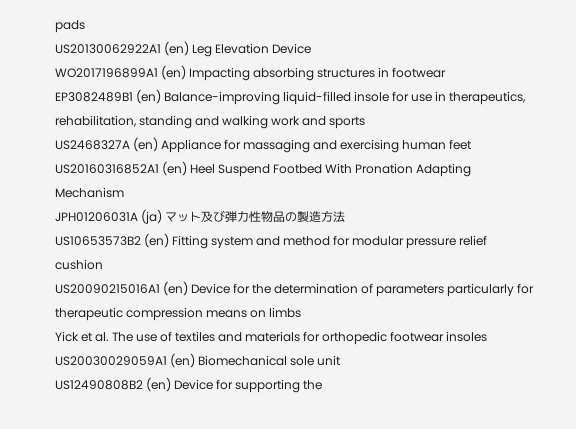pads
US20130062922A1 (en) Leg Elevation Device
WO2017196899A1 (en) Impacting absorbing structures in footwear
EP3082489B1 (en) Balance-improving liquid-filled insole for use in therapeutics, rehabilitation, standing and walking work and sports
US2468327A (en) Appliance for massaging and exercising human feet
US20160316852A1 (en) Heel Suspend Footbed With Pronation Adapting Mechanism
JPH01206031A (ja) マット及び弾力性物品の製造方法
US10653573B2 (en) Fitting system and method for modular pressure relief cushion
US20090215016A1 (en) Device for the determination of parameters particularly for therapeutic compression means on limbs
Yick et al. The use of textiles and materials for orthopedic footwear insoles
US20030029059A1 (en) Biomechanical sole unit
US12490808B2 (en) Device for supporting the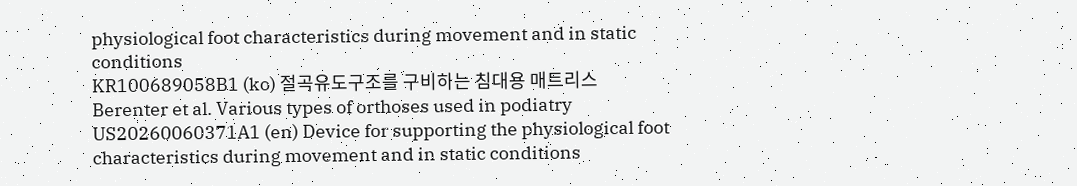physiological foot characteristics during movement and in static conditions
KR100689058B1 (ko) 절곡유도구조를 구비하는 침대용 매트리스
Berenter et al. Various types of orthoses used in podiatry
US20260060371A1 (en) Device for supporting the physiological foot characteristics during movement and in static conditions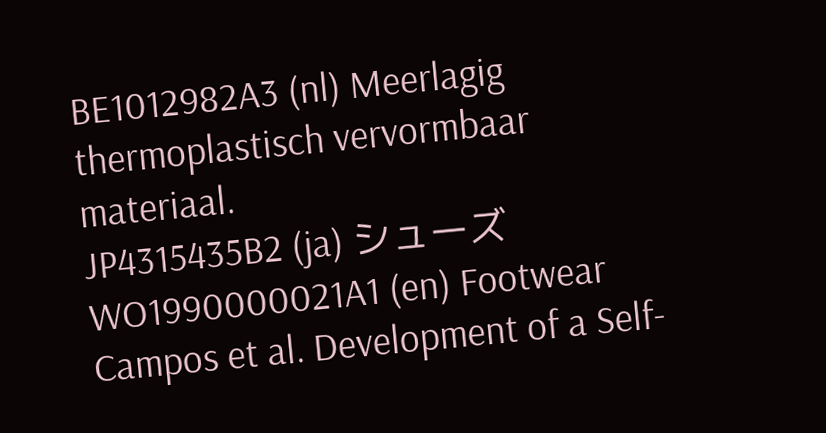BE1012982A3 (nl) Meerlagig thermoplastisch vervormbaar materiaal.
JP4315435B2 (ja) シューズ
WO1990000021A1 (en) Footwear
Campos et al. Development of a Self-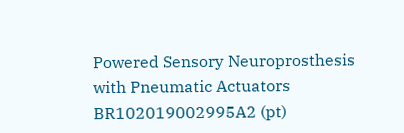Powered Sensory Neuroprosthesis with Pneumatic Actuators
BR102019002995A2 (pt)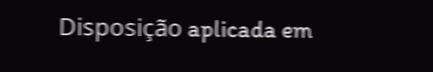Disposição aplicada em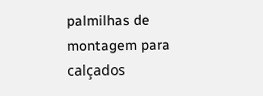palmilhas de montagem para calçados